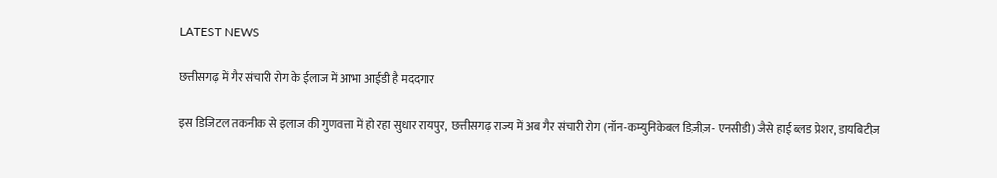LATEST NEWS

छत्तीसगढ़ में गैर संचारी रोग के ईलाज में आभा आईडी है मददगार

इस डिजिटल तकनीक से इलाज की गुणवत्ता में हो रहा सुधार रायपुर,  छत्तीसगढ़ राज्य में अब गैर संचारी रोग (नॉन-कम्युनिकेबल डिज़ीज़- एनसीडी) जैसे हाई ब्लड प्रेशर, डायबिटीज़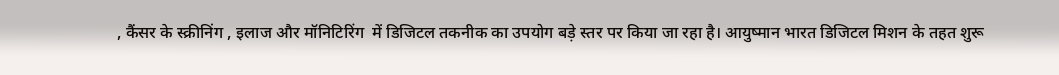, कैंसर के स्क्रीनिंग , इलाज और मॉनिटिरिंग  में डिजिटल तकनीक का उपयोग बड़े स्तर पर किया जा रहा है। आयुष्मान भारत डिजिटल मिशन के तहत शुरू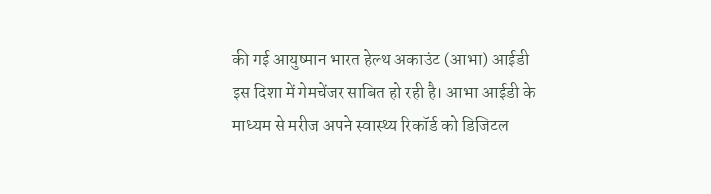की गई आयुष्मान भारत हेल्थ अकाउंट (आभा) आईडी इस दिशा में गेमचेंजर साबित हो रही है। आभा आईडी के माध्यम से मरीज अपने स्वास्थ्य रिकॉर्ड को डिजिटल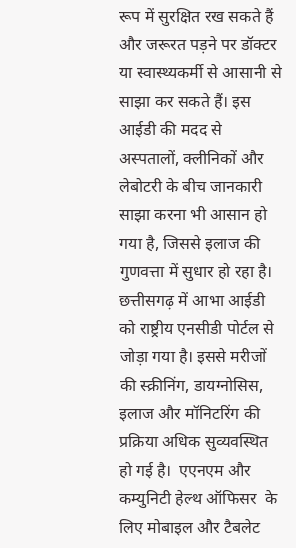रूप में सुरक्षित रख सकते हैं और जरूरत पड़ने पर डॉक्टर या स्वास्थ्यकर्मी से आसानी से साझा कर सकते हैं। इस आईडी की मदद से अस्पतालों, क्लीनिकों और लेबोटरी के बीच जानकारी साझा करना भी आसान हो गया है, जिससे इलाज की गुणवत्ता में सुधार हो रहा है। छत्तीसगढ़ में आभा आईडी को राष्ट्रीय एनसीडी पोर्टल से जोड़ा गया है। इससे मरीजों की स्क्रीनिंग, डायग्नोसिस, इलाज और मॉनिटरिंग की प्रक्रिया अधिक सुव्यवस्थित हो गई है।  एएनएम और कम्युनिटी हेल्थ ऑफिसर  के लिए मोबाइल और टैबलेट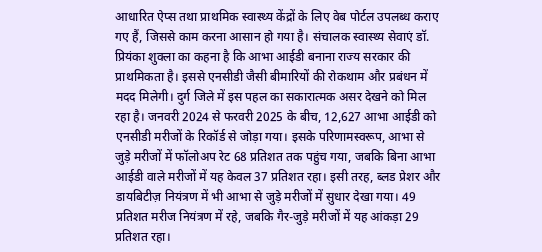आधारित ऐप्स तथा प्राथमिक स्वास्थ्य केंद्रों के लिए वेब पोर्टल उपलब्ध कराए गए हैं, जिससे काम करना आसान हो गया है। संचालक स्वास्थ्य सेवाएं डॉ. प्रियंका शुक्ला का कहना है कि आभा आईडी बनाना राज्य सरकार की प्राथमिकता है। इससे एनसीडी जैसी बीमारियों की रोकथाम और प्रबंधन में मदद मिलेगी। दुर्ग जिले में इस पहल का सकारात्मक असर देखने को मिल रहा है। जनवरी 2024 से फरवरी 2025 के बीच, 12,627 आभा आईडी को एनसीडी मरीजों के रिकॉर्ड से जोड़ा गया। इसके परिणामस्वरूप, आभा से जुड़े मरीजों में फॉलोअप रेट 68 प्रतिशत तक पहुंच गया, जबकि बिना आभा आईडी वाले मरीजों में यह केवल 37 प्रतिशत रहा। इसी तरह, ब्लड प्रेशर और डायबिटीज़ नियंत्रण में भी आभा से जुड़े मरीजों में सुधार देखा गया। 49 प्रतिशत मरीज नियंत्रण में रहे, जबकि गैर-जुड़े मरीजों में यह आंकड़ा 29 प्रतिशत रहा।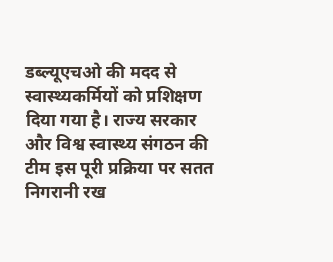डब्ल्यूएचओ की मदद से स्वास्थ्यकर्मियों को प्रशिक्षण दिया गया है। राज्य सरकार और विश्व स्वास्थ्य संगठन की टीम इस पूरी प्रक्रिया पर सतत निगरानी रख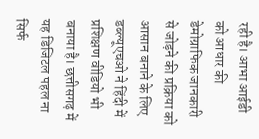रही है। आभा आईडी को आधार की डेमोग्राफिक जानकारी से जोड़ने की प्रक्रिया को आसान बनाने के लिए डब्ल्यूएचओ ने हिंदी में प्रशिक्षण वीडियो भी बनाया है। छत्तीसगढ़ में यह डिजिटल पहल ना सिर्फ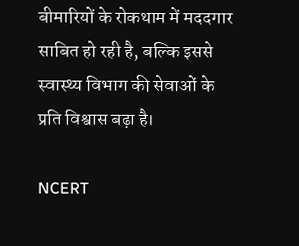बीमारियों के रोकथाम में मददगार साबित हो रही है, बल्कि इससे स्वास्थ्य विभाग की सेवाओं के प्रति विश्वास बढ़ा है।

NCERT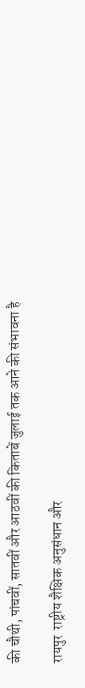की चौथी, पांचवीं, सातवीं और आठवीं की किताबें जुलाई तक आने की संभावना है

रायपुर  राष्ट्रीय शैक्षिक अनुसंधान और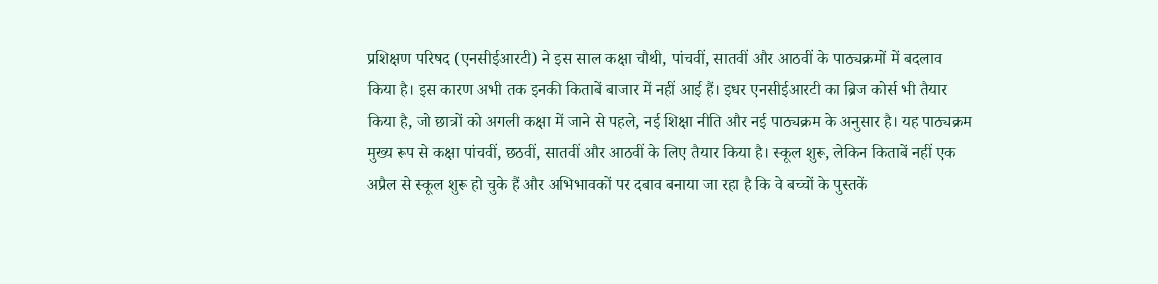प्रशिक्षण परिषद (एनसीईआरटी) ने इस साल कक्षा चौथी, पांचवीं, सातवीं और आठवीं के पाठ्यक्रमों में बदलाव किया है। इस कारण अभी तक इनकी किताबें बाजार में नहीं आई हैं। इधर एनसीईआरटी का ब्रिज कोर्स भी तैयार किया है, जो छात्रों को अगली कक्षा में जाने से पहले, नई शिक्षा नीति और नई पाठ्यक्रम के अनुसार है। यह पाठ्यक्रम मुख्य रूप से कक्षा पांचवीं, छठवीं, सातवीं और आठवीं के लिए तैयार किया है। स्कूल शुरू, लेकिन किताबें नहीं एक अप्रैल से स्कूल शुरू हो चुके हैं और अभिभावकों पर दबाव बनाया जा रहा है कि वे बच्चों के पुस्तकें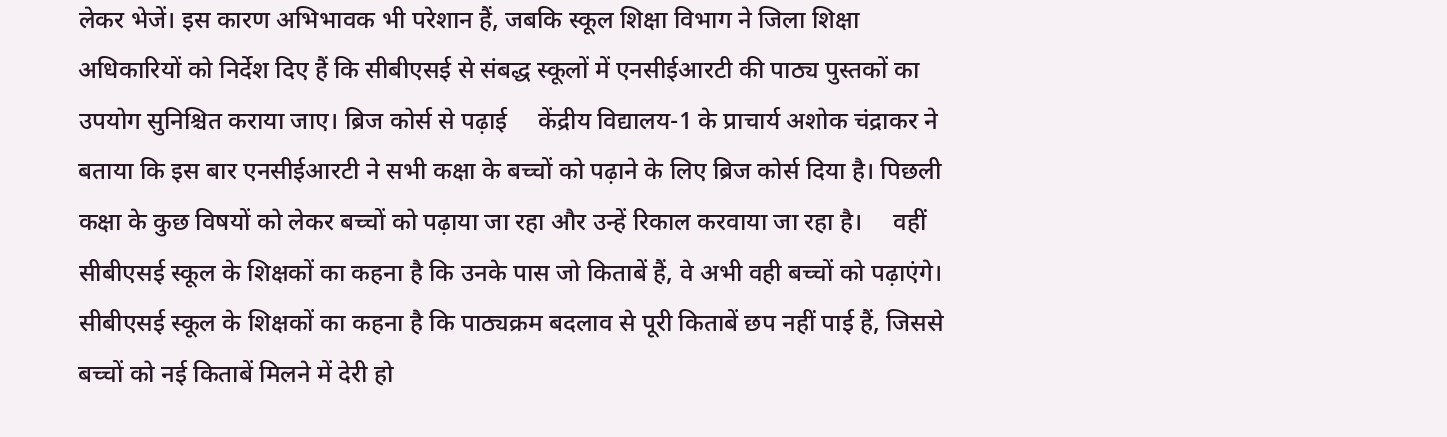लेकर भेजें। इस कारण अभिभावक भी परेशान हैं, जबकि स्कूल शिक्षा विभाग ने जिला शिक्षा अधिकारियों को निर्देश दिए हैं कि सीबीएसई से संबद्ध स्कूलों में एनसीईआरटी की पाठ्य पुस्तकों का उपयोग सुनिश्चित कराया जाए। ब्रिज कोर्स से पढ़ाई     केंद्रीय विद्यालय-1 के प्राचार्य अशोक चंद्राकर ने बताया कि इस बार एनसीईआरटी ने सभी कक्षा के बच्चों को पढ़ाने के लिए ब्रिज कोर्स दिया है। पिछली कक्षा के कुछ विषयों को लेकर बच्चों को पढ़ाया जा रहा और उन्हें रिकाल करवाया जा रहा है।     वहीं सीबीएसई स्कूल के शिक्षकों का कहना है कि उनके पास जो किताबें हैं, वे अभी वही बच्चों को पढ़ाएंगे। सीबीएसई स्कूल के शिक्षकों का कहना है कि पाठ्यक्रम बदलाव से पूरी किताबें छप नहीं पाई हैं, जिससे बच्चों को नई किताबें मिलने में देरी हो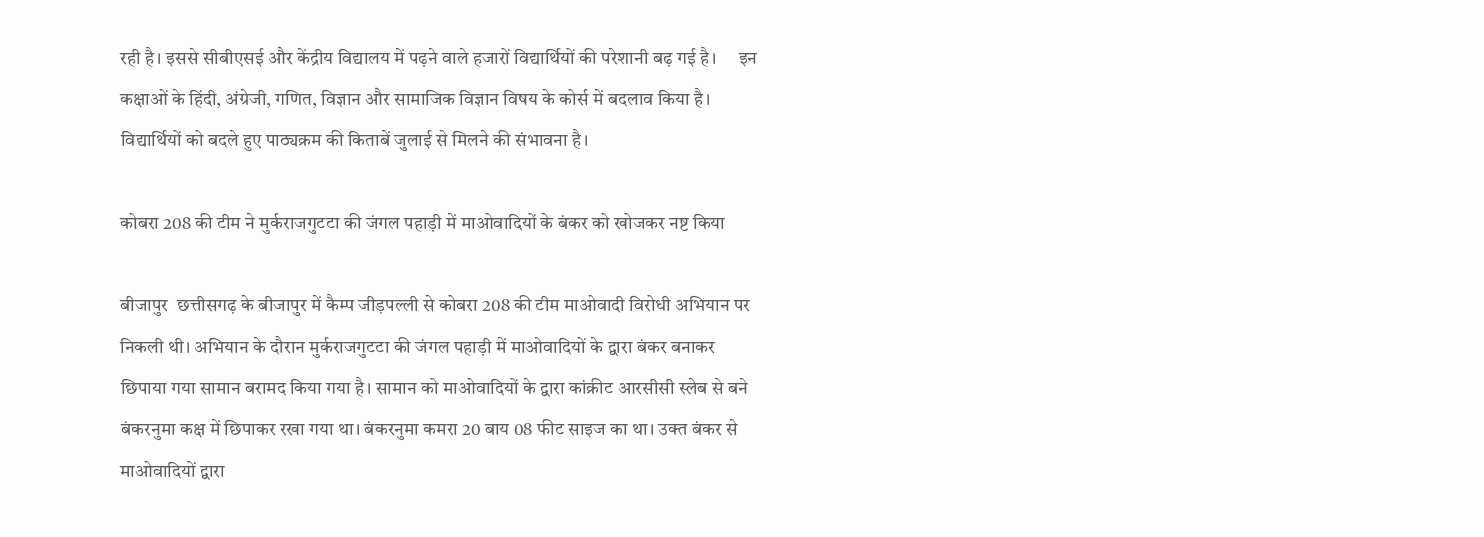रही है। इससे सीबीएसई और केंद्रीय विद्यालय में पढ़ने वाले हजारों विद्यार्थियों की परेशानी बढ़ गई है।     इन कक्षाओं के हिंदी, अंग्रेजी, गणित, विज्ञान और सामाजिक विज्ञान विषय के कोर्स में बदलाव किया है। विद्यार्थियों को बदले हुए पाठ्यक्रम की किताबें जुलाई से मिलने की संभावना है।

कोबरा 208 की टीम ने मुर्कराजगुटटा की जंगल पहाड़ी में माओवादियों के बंकर को खोजकर नष्ट किया

बीजापुर  छत्तीसगढ़ के बीजापुर में कैम्प जीड़पल्ली से कोबरा 208 की टीम माओवादी विरोधी अभियान पर निकली थी। अभियान के दौरान मुर्कराजगुटटा की जंगल पहाड़ी में माओवादियों के द्वारा बंकर बनाकर छिपाया गया सामान बरामद किया गया है। सामान को माओवादियों के द्वारा कांक्रीट आरसीसी स्लेब से बने बंकरनुमा कक्ष में छिपाकर रखा गया था। बंकरनुमा कमरा 20 बाय 08 फीट साइज का था। उक्त बंकर से माओवादियों द्वारा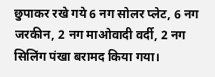छुपाकर रखे गये 6 नग सोलर प्लेट, 6 नग जरकीन, 2 नग माओवादी वर्दी, 2 नग सिलिंग पंखा बरामद किया गया।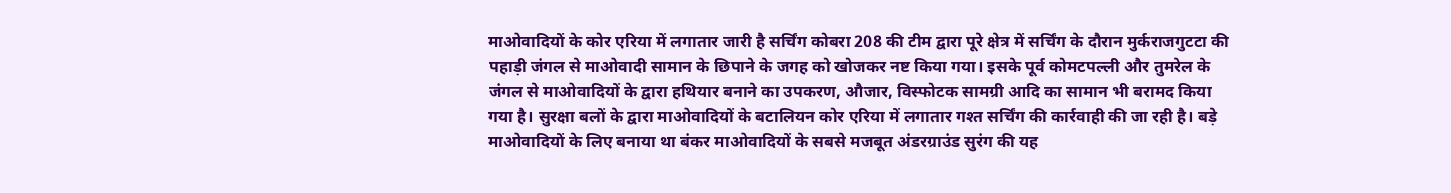माओवादियों के कोर एरिया में लगातार जारी है सर्चिंग कोबरा 208 की टीम द्वारा पूरे क्षेत्र में सर्चिंग के दौरान मुर्कराजगुटटा की पहाड़ी जंगल से माओवादी सामान के छिपाने के जगह को खोजकर नष्ट किया गया। इसके पूर्व कोमटपल्ली और तुमरेल के जंगल से माओवादियों के द्वारा हथियार बनाने का उपकरण, औजार, विस्फोटक सामग्री आदि का सामान भी बरामद किया गया है। सुरक्षा बलों के द्वारा माओवादियों के बटालियन कोर एरिया में लगातार गश्त सर्चिंग की कार्रवाही की जा रही है। बड़े माओवादियों के लिए बनाया था बंकर माओवादियों के सबसे मजबूत अंडरग्राउंड सुरंग की यह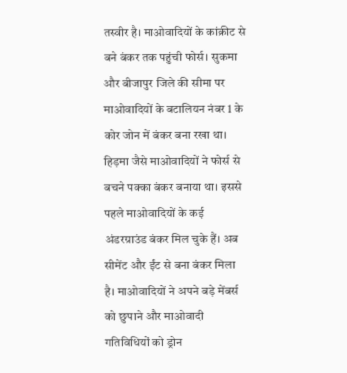तस्वीर है। माओवादियों के कांक्रीट से बने बंकर तक पहुंची फोर्स। सुकमा और बीजापुर जिले की सीमा पर माओवादियों के बटालियन नंबर 1 के कोर जोन में बंकर बना रखा था। हिड़मा जैसे माओवादियों ने फोर्स से बचने पक्का बंकर बनाया था। इससे पहले माओवादियों के कई अंडरग्राउंड बंकर मिल चुके हैं। अब सीमेंट और ईंट से बना बंकर मिला है। माओवादियों ने अपने बड़े मेंबर्स को छुपाने और माओवादी गतिविधियों को ड्रोन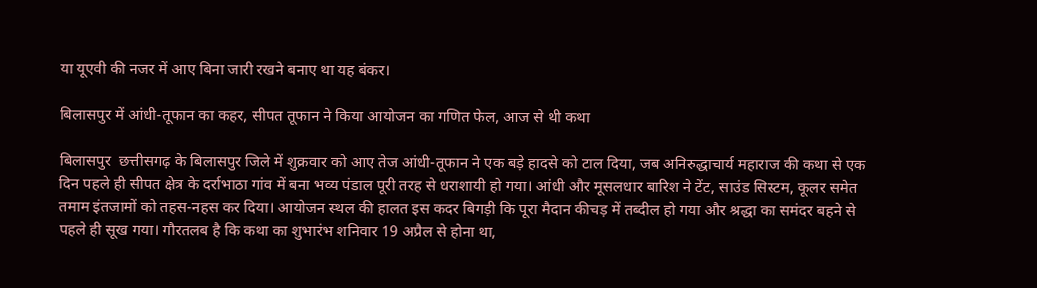या यूएवी की नजर में आए बिना जारी रखने बनाए था यह बंकर।

बिलासपुर में आंधी-तूफान का कहर, सीपत तूफान ने किया आयोजन का गणित फेल, आज से थी कथा

बिलासपुर  छत्तीसगढ़ के बिलासपुर जिले में शुक्रवार को आए तेज आंधी-तूफान ने एक बड़े हादसे को टाल दिया, जब अनिरुद्धाचार्य महाराज की कथा से एक दिन पहले ही सीपत क्षेत्र के दर्राभाठा गांव में बना भव्य पंडाल पूरी तरह से धराशायी हो गया। आंधी और मूसलधार बारिश ने टेंट, साउंड सिस्टम, कूलर समेत तमाम इंतजामों को तहस-नहस कर दिया। आयोजन स्थल की हालत इस कदर बिगड़ी कि पूरा मैदान कीचड़ में तब्दील हो गया और श्रद्धा का समंदर बहने से पहले ही सूख गया। गौरतलब है कि कथा का शुभारंभ शनिवार 19 अप्रैल से होना था,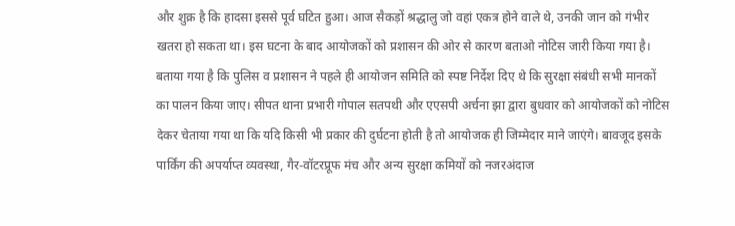और शुक्र है कि हादसा इससे पूर्व घटित हुआ। आज सैकड़ों श्रद्धालु जो वहां एकत्र होने वाले थे, उनकी जान को गंभीर खतरा हो सकता था। इस घटना के बाद आयोजकों को प्रशासन की ओर से कारण बताओ नोटिस जारी किया गया है। बताया गया है कि पुलिस व प्रशासन ने पहले ही आयोजन समिति को स्पष्ट निर्देश दिए थे कि सुरक्षा संबंधी सभी मानकों का पालन किया जाए। सीपत थाना प्रभारी गोपाल सतपथी और एएसपी अर्चना झा द्वारा बुधवार को आयोजकों को नोटिस देकर चेताया गया था कि यदि किसी भी प्रकार की दुर्घटना होती है तो आयोजक ही जिम्मेदार माने जाएंगे। बावजूद इसके पार्किंग की अपर्याप्त व्यवस्था, गैर-वॉटरप्रूफ मंच और अन्य सुरक्षा कमियों को नजरअंदाज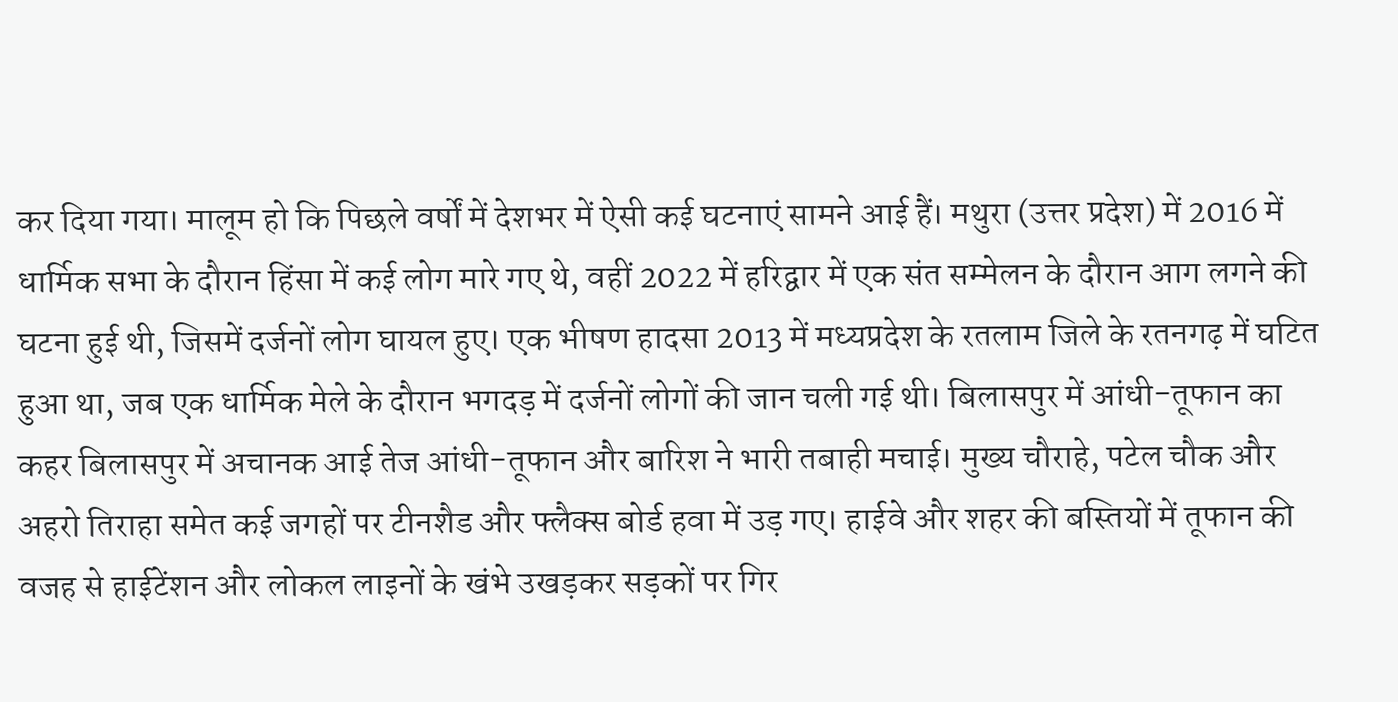कर दिया गया। मालूम हो कि पिछले वर्षों में देशभर में ऐसी कई घटनाएं सामने आई हैं। मथुरा (उत्तर प्रदेश) में 2016 में धार्मिक सभा के दौरान हिंसा में कई लोग मारे गए थे, वहीं 2022 में हरिद्वार में एक संत सम्मेलन के दौरान आग लगने की घटना हुई थी, जिसमें दर्जनों लोग घायल हुए। एक भीषण हादसा 2013 में मध्यप्रदेश के रतलाम जिले के रतनगढ़ में घटित हुआ था, जब एक धार्मिक मेले के दौरान भगदड़ में दर्जनों लोगों की जान चली गई थी। बिलासपुर में आंधी-तूफान का कहर बिलासपुर में अचानक आई तेज आंधी-तूफान और बारिश ने भारी तबाही मचाई। मुख्य चौराहे, पटेल चौक और अहरो तिराहा समेत कई जगहों पर टीनशैड और फ्लैक्स बोर्ड हवा में उड़ गए। हाईवे और शहर की बस्तियों में तूफान की वजह से हाईटेंशन और लोकल लाइनों के खंभे उखड़कर सड़कों पर गिर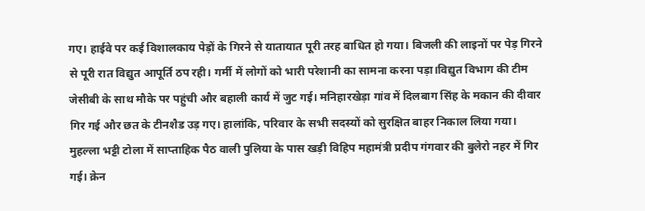गए। हाईवे पर कई विशालकाय पेड़ों के गिरने से यातायात पूरी तरह बाधित हो गया। बिजली की लाइनों पर पेड़ गिरने से पूरी रात विद्युत आपूर्ति ठप रही। गर्मी में लोगों को भारी परेशानी का सामना करना पड़ा।विद्युत विभाग की टीम जेसीबी के साथ मौके पर पहुंची और बहाली कार्य में जुट गई। मनिहारखेड़ा गांव में दिलबाग सिंह के मकान की दीवार गिर गई और छत के टीनशैड उड़ गए। हालांकि, परिवार के सभी सदस्यों को सुरक्षित बाहर निकाल लिया गया। मुहल्ला भट्टी टोला में साप्ताहिक पैठ वाली पुलिया के पास खड़ी विहिप महामंत्री प्रदीप गंगवार की बुलेरो नहर में गिर गई। क्रेन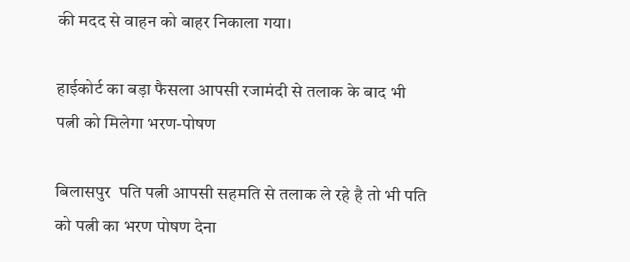की मदद से वाहन को बाहर निकाला गया।

हाईकोर्ट का बड़ा फैसला आपसी रजामंदी से तलाक के बाद भी पत्नी को मिलेगा भरण-पोषण

बिलासपुर  पति पत्नी आपसी सहमति से तलाक ले रहे है तो भी पति को पत्नी का भरण पोषण देना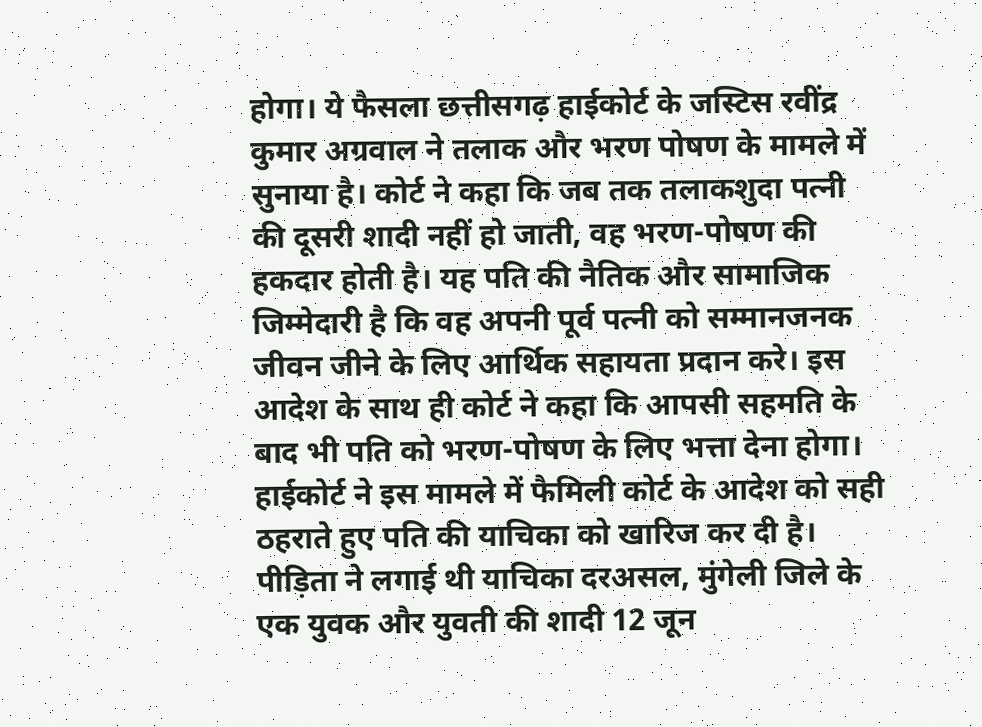होगा। ये फैसला छत्तीसगढ़ हाईकोर्ट के जस्टिस रवींद्र कुमार अग्रवाल ने तलाक और भरण पोषण के मामले में सुनाया है। कोर्ट ने कहा कि जब तक तलाकशुदा पत्नी की दूसरी शादी नहीं हो जाती, वह भरण-पोषण की हकदार होती है। यह पति की नैतिक और सामाजिक जिम्मेदारी है कि वह अपनी पूर्व पत्नी को सम्मानजनक जीवन जीने के लिए आर्थिक सहायता प्रदान करे। इस आदेश के साथ ही कोर्ट ने कहा कि आपसी सहमति के बाद भी पति को भरण-पोषण के लिए भत्ता देना होगा। हाईकोर्ट ने इस मामले में फैमिली कोर्ट के आदेश को सही ठहराते हुए पति की याचिका को खारिज कर दी है। पीड़िता ने लगाई थी याचिका दरअसल, मुंगेली जिले के एक युवक और युवती की शादी 12 जून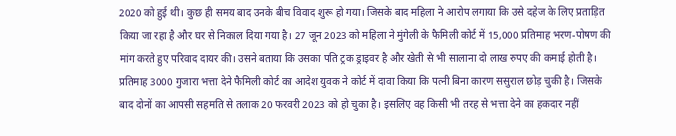2020 को हुई थी। कुछ ही समय बाद उनके बीच विवाद शुरू हो गया। जिसके बाद महिला ने आरोप लगाया कि उसे दहेज के लिए प्रताड़ित किया जा रहा है और घर से निकाल दिया गया है। 27 जून 2023 को महिला ने मुंगेली के फैमिली कोर्ट में 15,000 प्रतिमाह भरण-पोषण की मांग करते हुए परिवाद दायर की। उसने बताया कि उसका पति ट्रक ड्राइवर है और खेती से भी सालाना दो लाख रुपए की कमाई होती है। प्रतिमाह 3000 गुजारा भत्ता देने फैमिली कोर्ट का आदेश युवक ने कोर्ट में दावा किया कि पत्नी बिना कारण ससुराल छोड़ चुकी है। जिसके बाद दोनों का आपसी सहमति से तलाक 20 फरवरी 2023 को हो चुका है। इसलिए वह किसी भी तरह से भत्ता देने का हकदार नहीं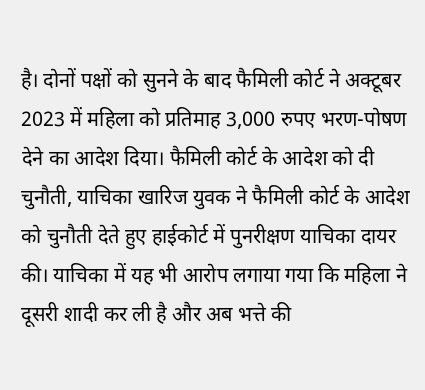है। दोनों पक्षों को सुनने के बाद फैमिली कोर्ट ने अक्टूबर 2023 में महिला को प्रतिमाह 3,000 रुपए भरण-पोषण देने का आदेश दिया। फैमिली कोर्ट के आदेश को दी चुनौती, याचिका खारिज युवक ने फैमिली कोर्ट के आदेश को चुनौती देते हुए हाईकोर्ट में पुनरीक्षण याचिका दायर की। याचिका में यह भी आरोप लगाया गया कि महिला ने दूसरी शादी कर ली है और अब भत्ते की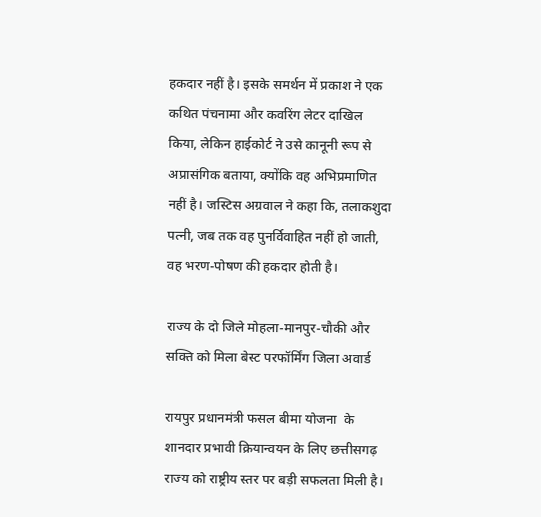हकदार नहीं है। इसके समर्थन में प्रकाश ने एक कथित पंचनामा और कवरिंग लेटर दाखिल किया, लेकिन हाईकोर्ट ने उसे कानूनी रूप से अप्रासंगिक बताया, क्योंकि वह अभिप्रमाणित नहीं है। जस्टिस अग्रवाल ने कहा कि, तलाकशुदा पत्नी, जब तक वह पुनर्विवाहित नहीं हो जाती, वह भरण-पोषण की हकदार होती है।

राज्य के दो जिले मोहला-मानपुर-चौकी और सक्ति को मिला बेस्ट परफॉर्मिंग जिला अवार्ड

रायपुर प्रधानमंत्री फसल बीमा योजना  के शानदार प्रभावी क्रियान्वयन के लिए छत्तीसगढ़ राज्य को राष्ट्रीय स्तर पर बड़ी सफलता मिली है।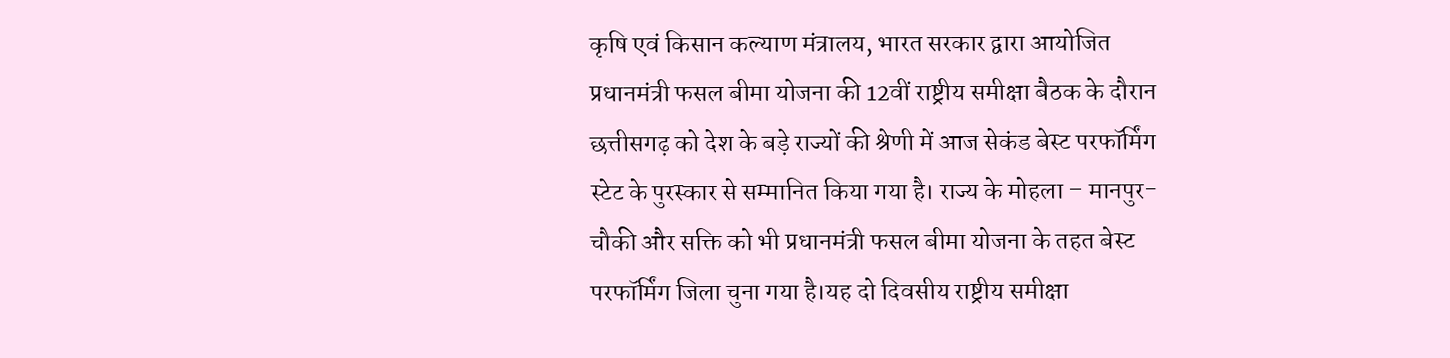कृषि एवं किसान कल्याण मंत्रालय, भारत सरकार द्वारा आयोजित प्रधानमंत्री फसल बीमा योजना की 12वीं राष्ट्रीय समीक्षा बैठक के दौरान छत्तीसगढ़ को देश के बड़े राज्यों की श्रेणी में आज सेकंड बेस्ट परफॉर्मिंग स्टेट के पुरस्कार से सम्मानित किया गया है। राज्य के मोहला – मानपुर- चौकी और सक्ति को भी प्रधानमंत्री फसल बीमा योजना के तहत बेस्ट परफॉर्मिंग जिला चुना गया है।यह दो दिवसीय राष्ट्रीय समीक्षा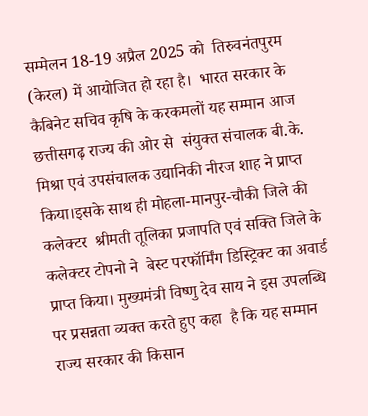सम्मेलन 18-19 अप्रैल 2025 को  तिरुवनंतपुरम (केरल) में आयोजित हो रहा है।  भारत सरकार के कैबिनेट सचिव कृषि के करकमलों यह सम्मान आज छत्तीसगढ़ राज्य की ओर से  संयुक्त संचालक बी.के. मिश्रा एवं उपसंचालक उद्यानिकी नीरज शाह ने प्राप्त किया।इसके साथ ही मोहला-मानपुर-चौकी जिले की कलेक्टर  श्रीमती तूलिका प्रजापति एवं सक्ति जिले के कलेक्टर टोपनो ने  बेस्ट परफॉर्मिंग डिस्ट्रिक्ट का अवार्ड प्राप्त किया। मुख्यमंत्री विष्णु देव साय ने इस उपलब्धि पर प्रसन्नता व्यक्त करते हुए कहा  है कि यह सम्मान राज्य सरकार की किसान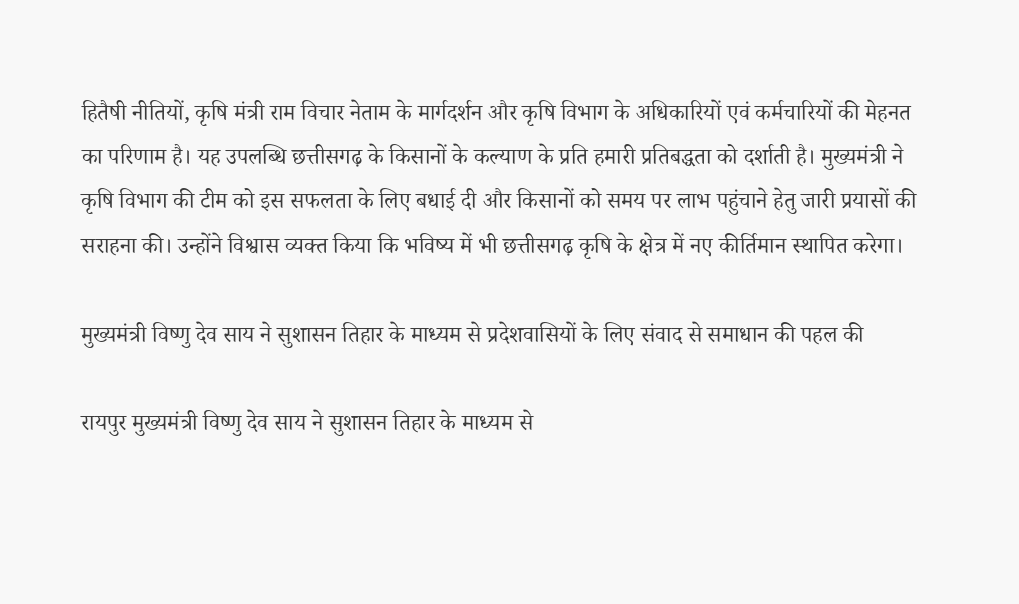हितैषी नीतियों, कृषि मंत्री राम विचार नेताम के मार्गदर्शन और कृषि विभाग के अधिकारियों एवं कर्मचारियों की मेहनत का परिणाम है। यह उपलब्धि छत्तीसगढ़ के किसानों के कल्याण के प्रति हमारी प्रतिबद्धता को दर्शाती है। मुख्यमंत्री ने कृषि विभाग की टीम को इस सफलता के लिए बधाई दी और किसानों को समय पर लाभ पहुंचाने हेतु जारी प्रयासों की सराहना की। उन्होंने विश्वास व्यक्त किया कि भविष्य में भी छत्तीसगढ़ कृषि के क्षेत्र में नए कीर्तिमान स्थापित करेगा।

मुख्यमंत्री विष्णु देव साय ने सुशासन तिहार के माध्यम से प्रदेशवासियों के लिए संवाद से समाधान की पहल की

रायपुर मुख्यमंत्री विष्णु देव साय ने सुशासन तिहार के माध्यम से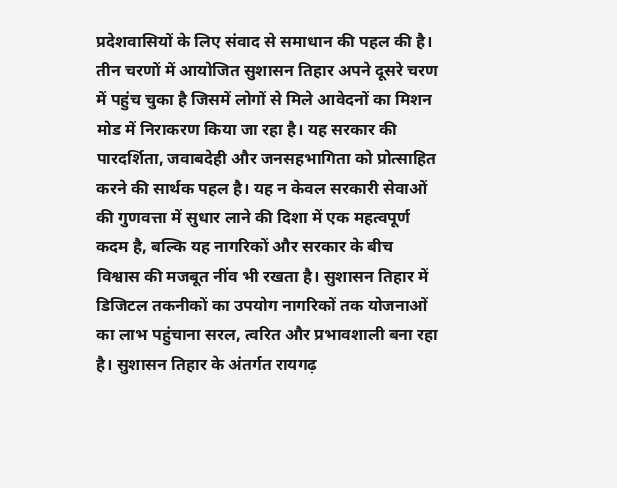प्रदेशवासियों के लिए संवाद से समाधान की पहल की है। तीन चरणों में आयोजित सुशासन तिहार अपने दूसरे चरण में पहुंच चुका है जिसमें लोगों से मिले आवेदनों का मिशन मोड में निराकरण किया जा रहा है। यह सरकार की पारदर्शिता, जवाबदेही और जनसहभागिता को प्रोत्साहित करने की सार्थक पहल है। यह न केवल सरकारी सेवाओं की गुणवत्ता में सुधार लाने की दिशा में एक महत्वपूर्ण कदम है, बल्कि यह नागरिकों और सरकार के बीच विश्वास की मजबूत नींव भी रखता है। सुशासन तिहार में डिजिटल तकनीकों का उपयोग नागरिकों तक योजनाओं का लाभ पहुंचाना सरल, त्वरित और प्रभावशाली बना रहा है। सुशासन तिहार के अंतर्गत रायगढ़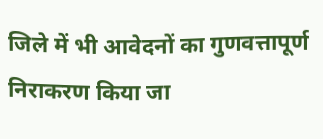जिले में भी आवेदनों का गुणवत्तापूर्ण निराकरण किया जा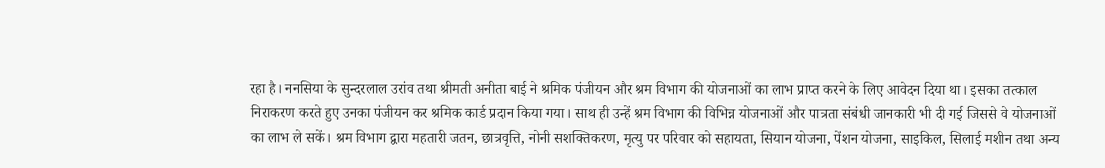रहा है। ननसिया के सुन्दरलाल उरांव तथा श्रीमती अनीता बाई ने श्रमिक पंजीयन और श्रम विभाग की योजनाओं का लाभ प्राप्त करने के लिए आवेदन दिया था। इसका तत्काल निराकरण करते हुए उनका पंजीयन कर श्रमिक कार्ड प्रदान किया गया। साथ ही उन्हें श्रम विभाग की विभिन्न योजनाओं और पात्रता संबंधी जानकारी भी दी गई जिससे वे योजनाओं का लाभ ले सकें। श्रम विभाग द्वारा महतारी जतन, छात्रवृत्ति, नोनी सशक्तिकरण, मृत्यु पर परिवार को सहायता, सियान योजना, पेंशन योजना, साइकिल, सिलाई मशीन तथा अन्य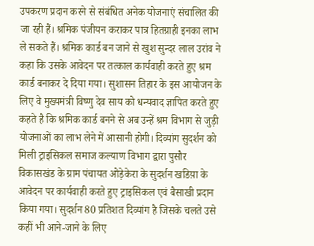उपकरण प्रदान करने से संबंधित अनेक योजनाएं संचालित की जा रही हैं। श्रमिक पंजीयन कराकर पात्र हितग्राही इनका लाभ ले सकते हैं। श्रमिक कार्ड बन जाने से खुश सुन्दर लाल उरांव ने कहा कि उसके आवेदन पर तत्काल कार्यवाही करते हुए श्रम कार्ड बनाकर दे दिया गया। सुशासन तिहार के इस आयोजन के लिए वे मुख्यमंत्री विष्णु देव साय को धन्यवाद ज्ञापित करते हुए कहते है कि श्रमिक कार्ड बनने से अब उन्हें श्रम विभाग से जुड़ी योजनाओं का लाभ लेने में आसानी होगी। दिव्यांग सुदर्शन को मिली ट्राइसिकल समाज कल्याण विभाग द्वारा पुसौर विकासखंड के ग्राम पंचायत ओड़ेकेरा के सुदर्शन खडिय़ा के आवेदन पर कार्यवाही करते हुए ट्राइसिकल एवं बैसाखी प्रदान किया गया। सुदर्शन 80 प्रतिशत दिव्यांग है जिसके चलते उसे कहीं भी आने-जाने के लिए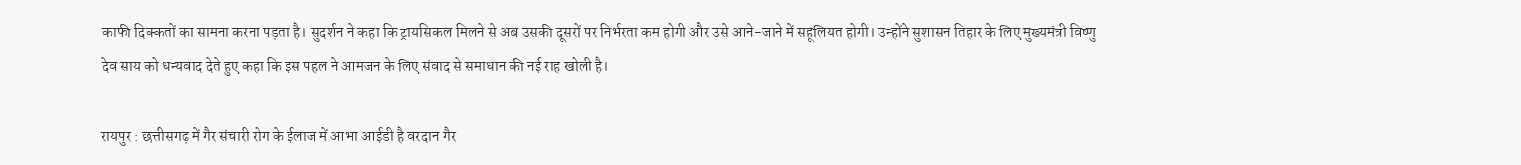काफी दिक्कतों का सामना करना पड़ता है। सुदर्शन ने कहा कि ट्रायसिकल मिलने से अब उसकी दूसरों पर निर्भरता कम होगी और उसे आने-जाने में सहूलियत होगी। उन्होंने सुशासन तिहार के लिए मुख्यमंत्री विष्णु देव साय को धन्यवाद देते हुए कहा कि इस पहल ने आमजन के लिए संवाद से समाधान की नई राह खोली है।

रायपुर : छत्तीसगढ़ में गैर संचारी रोग के ईलाज में आभा आईडी है वरदान गैर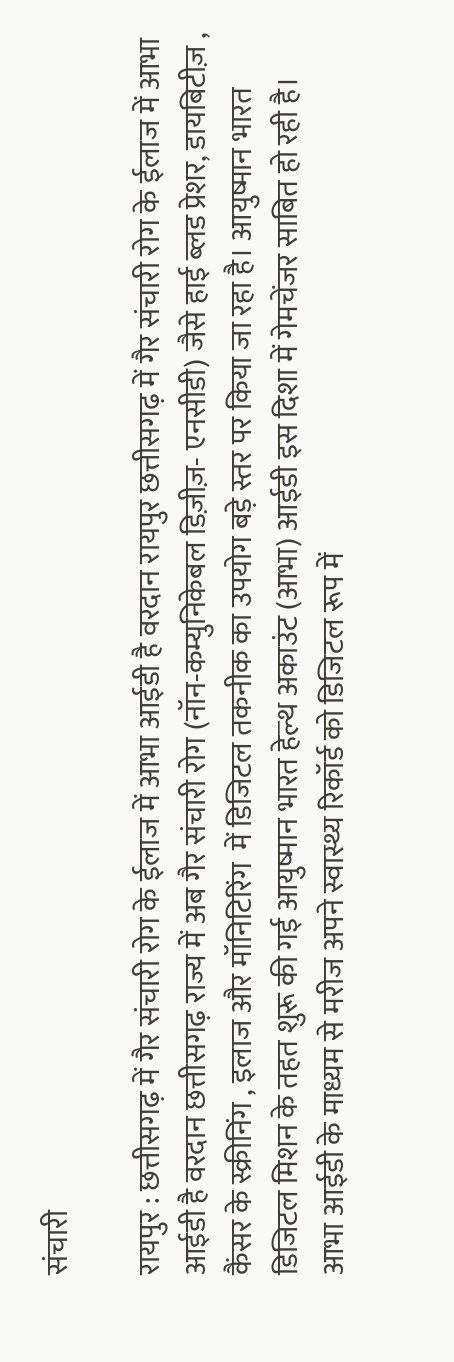संचारी

रायपुर : छत्तीसगढ़ में गैर संचारी रोग के ईलाज में आभा आईडी है वरदान रायपुर छत्तीसगढ़ में गैर संचारी रोग के ईलाज में आभा आईडी है वरदान छत्तीसगढ़ राज्य में अब गैर संचारी रोग (नॉन-कम्युनिकेबल डिज़ीज़- एनसीडी) जैसे हाई ब्लड प्रेशर, डायबिटीज़ , कैंसर के स्क्रीनिंग , इलाज और मॉनिटिरिंग  में डिजिटल तकनीक का उपयोग बड़े स्तर पर किया जा रहा है। आयुष्मान भारत डिजिटल मिशन के तहत शुरू की गई आयुष्मान भारत हेल्थ अकाउंट (आभा) आईडी इस दिशा में गेमचेंजर साबित हो रही है। आभा आईडी के माध्यम से मरीज अपने स्वास्थ्य रिकॉर्ड को डिजिटल रूप में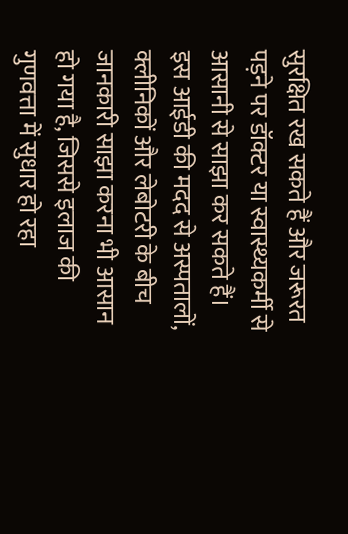सुरक्षित रख सकते हैं और जरूरत पड़ने पर डॉक्टर या स्वास्थ्यकर्मी से आसानी से साझा कर सकते हैं। इस आईडी की मदद से अस्पतालों, क्लीनिकों और लेबोटरी के बीच जानकारी साझा करना भी आसान हो गया है, जिससे इलाज की गुणवत्ता में सुधार हो रहा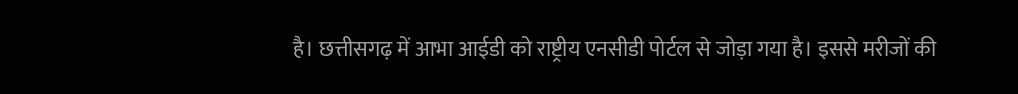है। छत्तीसगढ़ में आभा आईडी को राष्ट्रीय एनसीडी पोर्टल से जोड़ा गया है। इससे मरीजों की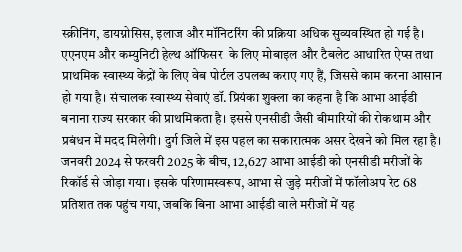स्क्रीनिंग, डायग्नोसिस, इलाज और मॉनिटरिंग की प्रक्रिया अधिक सुव्यवस्थित हो गई है।  एएनएम और कम्युनिटी हेल्थ ऑफिसर  के लिए मोबाइल और टैबलेट आधारित ऐप्स तथा प्राथमिक स्वास्थ्य केंद्रों के लिए वेब पोर्टल उपलब्ध कराए गए हैं, जिससे काम करना आसान हो गया है। संचालक स्वास्थ्य सेवाएं डॉ. प्रियंका शुक्ला का कहना है कि आभा आईडी बनाना राज्य सरकार की प्राथमिकता है। इससे एनसीडी जैसी बीमारियों की रोकथाम और प्रबंधन में मदद मिलेगी। दुर्ग जिले में इस पहल का सकारात्मक असर देखने को मिल रहा है। जनवरी 2024 से फरवरी 2025 के बीच, 12,627 आभा आईडी को एनसीडी मरीजों के रिकॉर्ड से जोड़ा गया। इसके परिणामस्वरूप, आभा से जुड़े मरीजों में फॉलोअप रेट 68 प्रतिशत तक पहुंच गया, जबकि बिना आभा आईडी वाले मरीजों में यह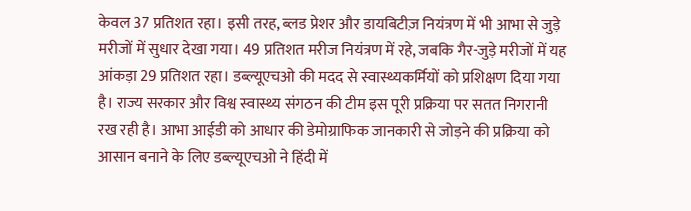केवल 37 प्रतिशत रहा। इसी तरह, ब्लड प्रेशर और डायबिटीज़ नियंत्रण में भी आभा से जुड़े मरीजों में सुधार देखा गया। 49 प्रतिशत मरीज नियंत्रण में रहे, जबकि गैर-जुड़े मरीजों में यह आंकड़ा 29 प्रतिशत रहा। डब्ल्यूएचओ की मदद से स्वास्थ्यकर्मियों को प्रशिक्षण दिया गया है। राज्य सरकार और विश्व स्वास्थ्य संगठन की टीम इस पूरी प्रक्रिया पर सतत निगरानी रख रही है। आभा आईडी को आधार की डेमोग्राफिक जानकारी से जोड़ने की प्रक्रिया को आसान बनाने के लिए डब्ल्यूएचओ ने हिंदी में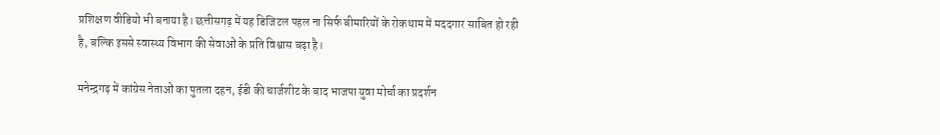प्रशिक्षण वीडियो भी बनाया है। छत्तीसगढ़ में यह डिजिटल पहल ना सिर्फ बीमारियों के रोकथाम में मददगार साबित हो रही है, बल्कि इससे स्वास्थ्य विभाग की सेवाओं के प्रति विश्वास बढ़ा है।

मनेन्द्रगढ़ में कांग्रेस नेताओं का पुतला दहन, ईडी की चार्जशीट के बाद भाजपा युवा मोर्चा का प्रदर्शन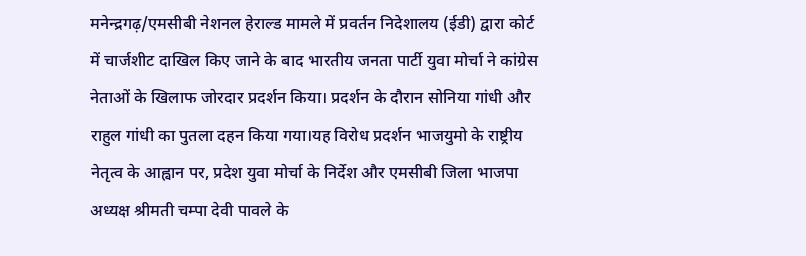मनेन्द्रगढ़/एमसीबी नेशनल हेराल्ड मामले में प्रवर्तन निदेशालय (ईडी) द्वारा कोर्ट में चार्जशीट दाखिल किए जाने के बाद भारतीय जनता पार्टी युवा मोर्चा ने कांग्रेस नेताओं के खिलाफ जोरदार प्रदर्शन किया। प्रदर्शन के दौरान सोनिया गांधी और राहुल गांधी का पुतला दहन किया गया।यह विरोध प्रदर्शन भाजयुमो के राष्ट्रीय नेतृत्व के आह्वान पर, प्रदेश युवा मोर्चा के निर्देश और एमसीबी जिला भाजपा अध्यक्ष श्रीमती चम्पा देवी पावले के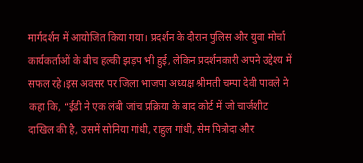मार्गदर्शन में आयोजित किया गया। प्रदर्शन के दौरान पुलिस और युवा मोर्चा कार्यकर्ताओं के बीच हल्की झड़प भी हुई, लेकिन प्रदर्शनकारी अपने उद्देश्य में सफल रहे।इस अवसर पर जिला भाजपा अध्यक्ष श्रीमती चम्पा देवी पावले ने कहा कि, “ईडी ने एक लंबी जांच प्रक्रिया के बाद कोर्ट में जो चार्जशीट दाखिल की है, उसमें सोनिया गांधी, राहुल गांधी, सेम पित्रोदा और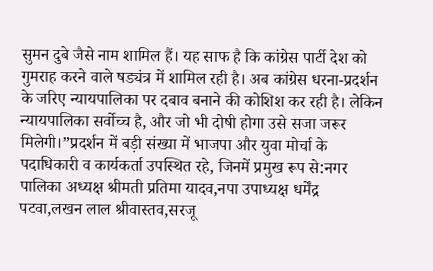सुमन दुबे जैसे नाम शामिल हैं। यह साफ है कि कांग्रेस पार्टी देश को गुमराह करने वाले षड्यंत्र में शामिल रही है। अब कांग्रेस धरना-प्रदर्शन के जरिए न्यायपालिका पर दबाव बनाने की कोशिश कर रही है। लेकिन न्यायपालिका सर्वोच्च है, और जो भी दोषी होगा उसे सजा जरूर मिलेगी।”प्रदर्शन में बड़ी संख्या में भाजपा और युवा मोर्चा के पदाधिकारी व कार्यकर्ता उपस्थित रहे, जिनमें प्रमुख रूप से:नगर पालिका अध्यक्ष श्रीमती प्रतिमा यादव,नपा उपाध्यक्ष धर्मेंद्र पटवा,लखन लाल श्रीवास्तव,सरजू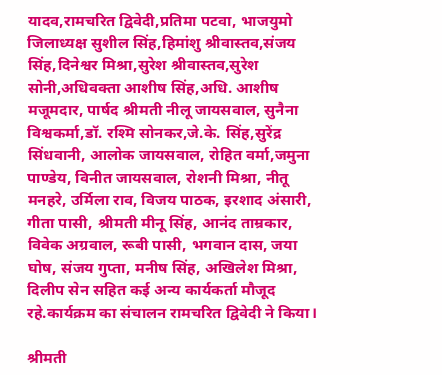यादव,रामचरित द्विवेदी,प्रतिमा पटवा, भाजयुमो जिलाध्यक्ष सुशील सिंह,हिमांशु श्रीवास्तव,संजय सिंह,दिनेश्वर मिश्रा,सुरेश श्रीवास्तव,सुरेश सोनी,अधिवक्ता आशीष सिंह,अधि. आशीष मजूमदार, पार्षद श्रीमती नीलू जायसवाल, सुनैना विश्वकर्मा,डॉ. रश्मि सोनकर,जे.के. सिंह,सुरेंद्र सिंधवानी, आलोक जायसवाल, रोहित वर्मा,जमुना पाण्डेय, विनीत जायसवाल, रोशनी मिश्रा, नीतू मनहरे, उर्मिला राव, विजय पाठक, इरशाद अंसारी, गीता पासी, श्रीमती मीनू सिंह, आनंद ताम्रकार, विवेक अग्रवाल, रूबी पासी, भगवान दास, जया घोष, संजय गुप्ता, मनीष सिंह, अखिलेश मिश्रा, दिलीप सेन सहित कई अन्य कार्यकर्ता मौजूद रहे.कार्यक्रम का संचालन रामचरित द्विवेदी ने किया।

श्रीमती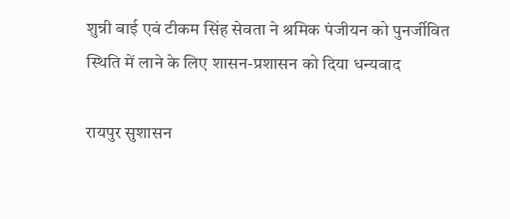शुन्नी बाई एवं टीकम सिंह सेवता ने श्रमिक पंजीयन को पुनर्जीवित स्थिति में लाने के लिए शासन-प्रशासन को दिया धन्यवाद

रायपुर सुशासन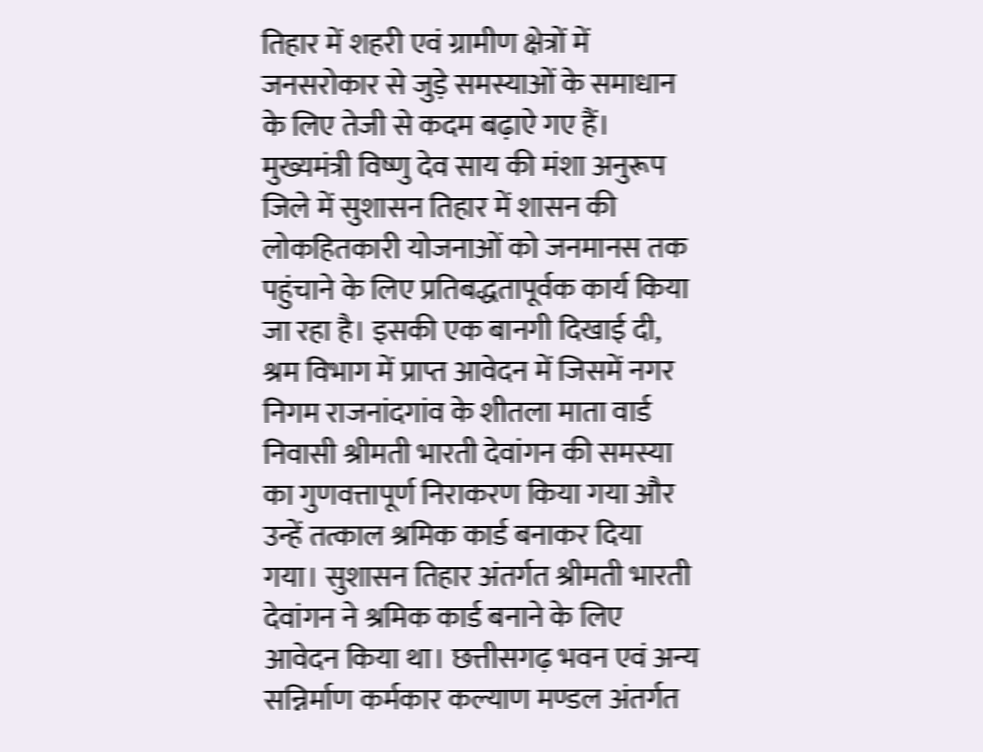तिहार में शहरी एवं ग्रामीण क्षेत्रों में जनसरोकार से जुड़े समस्याओं के समाधान के लिए तेजी से कदम बढ़ाऐ गए हैं। मुख्यमंत्री विष्णु देव साय की मंशा अनुरूप जिले में सुशासन तिहार में शासन की लोकहितकारी योजनाओं को जनमानस तक पहुंचाने के लिए प्रतिबद्धतापूर्वक कार्य किया जा रहा है। इसकी एक बानगी दिखाई दी, श्रम विभाग में प्राप्त आवेदन में जिसमें नगर निगम राजनांदगांव के शीतला माता वार्ड निवासी श्रीमती भारती देवांगन की समस्या का गुणवत्तापूर्ण निराकरण किया गया और उन्हें तत्काल श्रमिक कार्ड बनाकर दिया गया। सुशासन तिहार अंतर्गत श्रीमती भारती देवांगन ने श्रमिक कार्ड बनाने के लिए आवेदन किया था। छत्तीसगढ़ भवन एवं अन्य सन्निर्माण कर्मकार कल्याण मण्डल अंतर्गत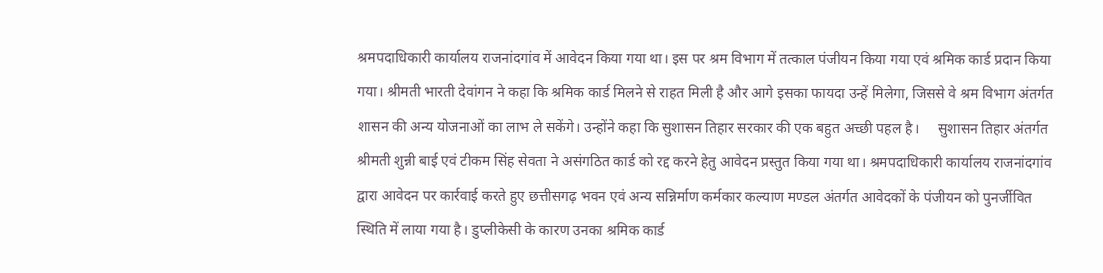श्रमपदाधिकारी कार्यालय राजनांदगांव में आवेदन किया गया था। इस पर श्रम विभाग में तत्काल पंजीयन किया गया एवं श्रमिक कार्ड प्रदान किया गया। श्रीमती भारती देवांगन ने कहा कि श्रमिक कार्ड मिलने से राहत मिली है और आगे इसका फायदा उन्हें मिलेगा, जिससे वे श्रम विभाग अंतर्गत शासन की अन्य योजनाओं का लाभ ले सकेंगे। उन्होंने कहा कि सुशासन तिहार सरकार की एक बहुत अच्छी पहल है।     सुशासन तिहार अंतर्गत श्रीमती शुन्नी बाई एवं टीकम सिंह सेवता ने असंगठित कार्ड को रद्द करने हेतु आवेदन प्रस्तुत किया गया था। श्रमपदाधिकारी कार्यालय राजनांदगांव द्वारा आवेदन पर कार्रवाई करते हुए छत्तीसगढ़ भवन एवं अन्य सन्निर्माण कर्मकार कल्याण मण्डल अंतर्गत आवेदकों के पंजीयन को पुनर्जीवित स्थिति में लाया गया है। डुप्लीकेसी के कारण उनका श्रमिक कार्ड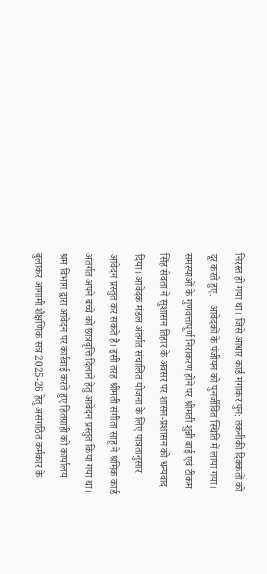निरस्त हो गया था। जिसे आधार कार्ड मंगाकर पुन: तकनीकी दिक्कतों को दूर करते हुए.   आवेदकों के पंजीयन को पुनर्जीवित स्थिति में लाया गया। समस्याओं के गुणवत्तापूर्ण निराकरण होने पर श्रीमती शुन्नी बाई एवं टीकम सिंह सेवता ने सुशासन तिहार के अवसर पर शासन-प्रशासन को धन्यवाद दिया। आवेदक मंडल अंतर्गत संचालित योजना के लिए पात्रतानुसार आवेदन प्रस्तुत कर सकते है। इसी तरह श्रीमती संगीता साहू ने श्रमिक कार्ड अंतर्गत अपने बच्चे को छात्रवृत्ति दिलाने हेतु आवेदन प्रस्तुत किया गया था। श्रम विभाग द्वारा आवेदन पर कार्रवाई करते हुए हितग्राही को कार्यालय बुलाकर आगामी शैक्षणिक सत्र 2025-26 हेतु असंगठित कर्मकार के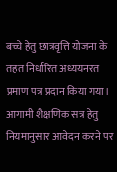बच्चे हेतु छात्रवृत्ति योजना के तहत निर्धारित अध्ययनरत प्रमाण पत्र प्रदान किया गया। आगामी शैक्षणिक सत्र हेतु नियमानुसार आवेदन करने पर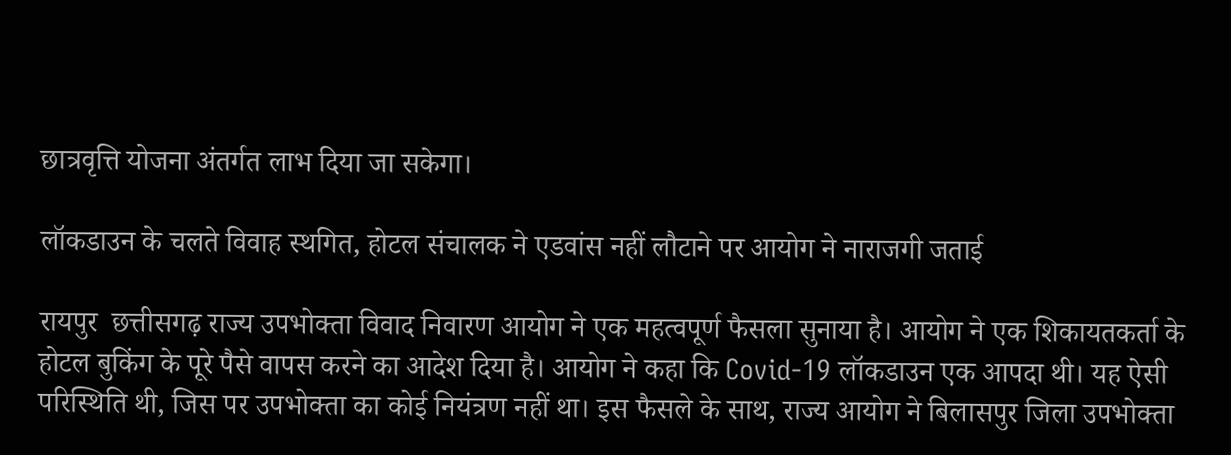छात्रवृत्ति योजना अंतर्गत लाभ दिया जा सकेगा।

लॉकडाउन के चलते विवाह स्थगित, होटल संचालक ने एडवांस नहीं लौटाने पर आयोग ने नाराजगी जताई

रायपुर  छत्तीसगढ़ राज्य उपभोक्ता विवाद निवारण आयोग ने एक महत्वपूर्ण फैसला सुनाया है। आयोग ने एक शिकायतकर्ता के होटल बुकिंग के पूरे पैसे वापस करने का आदेश दिया है। आयोग ने कहा कि Covid-19 लॉकडाउन एक आपदा थी। यह ऐसी परिस्थिति थी, जिस पर उपभोक्ता का कोई नियंत्रण नहीं था। इस फैसले के साथ, राज्य आयोग ने बिलासपुर जिला उपभोक्ता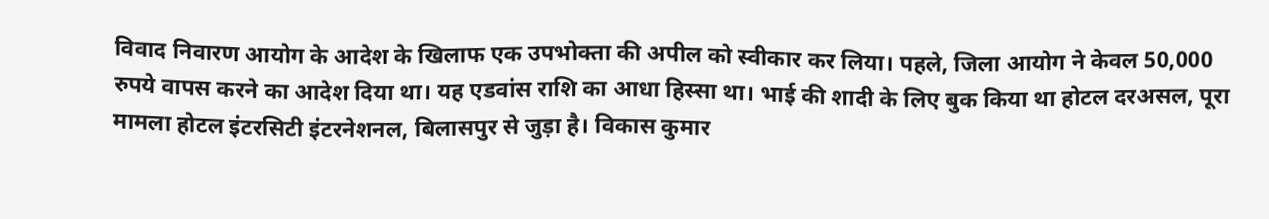विवाद निवारण आयोग के आदेश के खिलाफ एक उपभोक्ता की अपील को स्वीकार कर लिया। पहले, जिला आयोग ने केवल 50,000 रुपये वापस करने का आदेश दिया था। यह एडवांस राशि का आधा हिस्सा था। भाई की शादी के लिए बुक किया था होटल दरअसल, पूरा मामला होटल इंटरसिटी इंटरनेशनल, बिलासपुर से जुड़ा है। विकास कुमार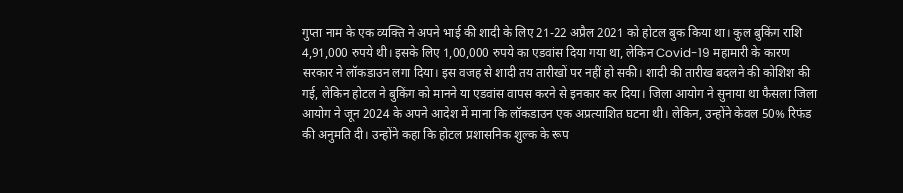गुप्ता नाम के एक व्यक्ति ने अपने भाई की शादी के लिए 21-22 अप्रैल 2021 को होटल बुक किया था। कुल बुकिंग राशि 4,91,000 रुपये थी। इसके लिए 1,00,000 रुपये का एडवांस दिया गया था, लेकिन Covid-19 महामारी के कारण सरकार ने लॉकडाउन लगा दिया। इस वजह से शादी तय तारीखों पर नहीं हो सकी। शादी की तारीख बदलने की कोशिश की गई, लेकिन होटल ने बुकिंग को मानने या एडवांस वापस करने से इनकार कर दिया। जिला आयोग ने सुनाया था फैसला जिला आयोग ने जून 2024 के अपने आदेश में माना कि लॉकडाउन एक अप्रत्याशित घटना थी। लेकिन, उन्होंने केवल 50% रिफंड की अनुमति दी। उन्होंने कहा कि होटल प्रशासनिक शुल्क के रूप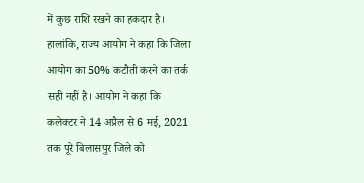में कुछ राशि रखने का हकदार है। हालांकि, राज्य आयोग ने कहा कि जिला आयोग का 50% कटौती करने का तर्क सही नहीं है। आयोग ने कहा कि कलेक्टर ने 14 अप्रैल से 6 मई, 2021 तक पूरे बिलासपुर जिले को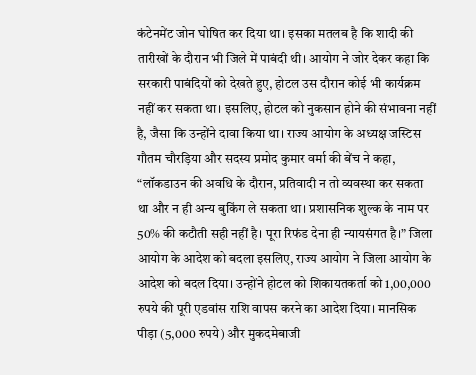कंटेनमेंट जोन घोषित कर दिया था। इसका मतलब है कि शादी की तारीखों के दौरान भी जिले में पाबंदी थी। आयोग ने जोर देकर कहा कि सरकारी पाबंदियों को देखते हुए, होटल उस दौरान कोई भी कार्यक्रम नहीं कर सकता था। इसलिए, होटल को नुकसान होने की संभावना नहीं है, जैसा कि उन्होंने दावा किया था। राज्य आयोग के अध्यक्ष जस्टिस गौतम चौरड़िया और सदस्य प्रमोद कुमार वर्मा की बेंच ने कहा, “लॉकडाउन की अवधि के दौरान, प्रतिवादी न तो व्यवस्था कर सकता था और न ही अन्य बुकिंग ले सकता था। प्रशासनिक शुल्क के नाम पर 50% की कटौती सही नहीं है। पूरा रिफंड देना ही न्यायसंगत है।” जिला आयोग के आदेश को बदला इसलिए, राज्य आयोग ने जिला आयोग के आदेश को बदल दिया। उन्होंने होटल को शिकायतकर्ता को 1,00,000 रुपये की पूरी एडवांस राशि वापस करने का आदेश दिया। मानसिक पीड़ा (5,000 रुपये) और मुकदमेबाजी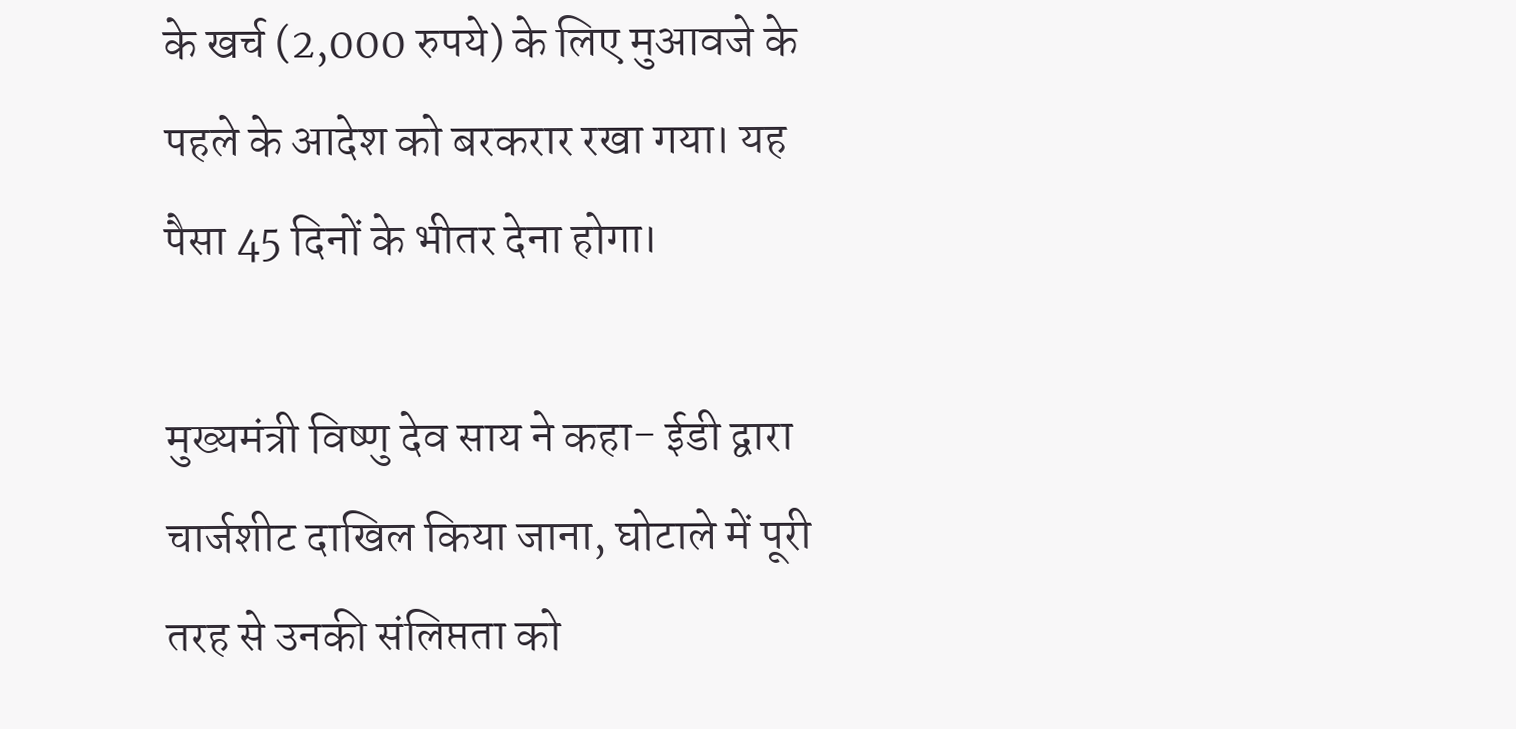के खर्च (2,000 रुपये) के लिए मुआवजे के पहले के आदेश को बरकरार रखा गया। यह पैसा 45 दिनों के भीतर देना होगा।

मुख्यमंत्री विष्णु देव साय ने कहा- ईडी द्वारा चार्जशीट दाखिल किया जाना, घोटाले में पूरी तरह से उनकी संलिप्तता को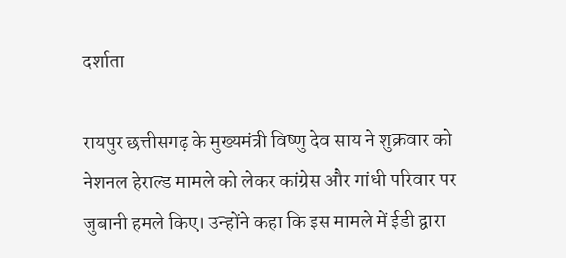दर्शाता

रायपुर छत्तीसगढ़ के मुख्यमंत्री विष्णु देव साय ने शुक्रवार को नेशनल हेराल्ड मामले को लेकर कांग्रेस और गांधी परिवार पर जुबानी हमले किए। उन्होंने कहा कि इस मामले में ईडी द्वारा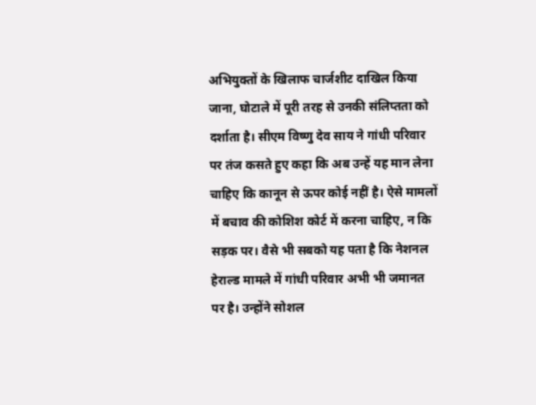अभियुक्तों के खिलाफ चार्जशीट दाखिल किया जाना, घोटाले में पूरी तरह से उनकी संलिप्तता को दर्शाता है। सीएम विष्णु देव साय ने गांधी परिवार पर तंज कसते हुए कहा कि अब उन्हें यह मान लेना चाहिए कि कानून से ऊपर कोई नहीं है। ऐसे मामलों में बचाव की कोशिश कोर्ट में करना चाहिए, न कि सड़क पर। वैसे भी सबको यह पता है कि नेशनल हेराल्ड मामले में गांधी परिवार अभी भी जमानत पर है। उन्होंने सोशल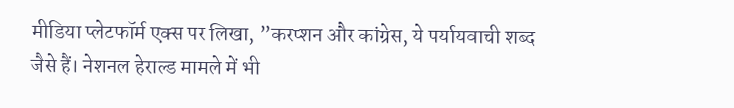मीडिया प्लेटफॉर्म एक्स पर लिखा, ”करप्शन और कांग्रेस, ये पर्यायवाची शब्द जैसे हैं। नेशनल हेराल्ड मामले में भी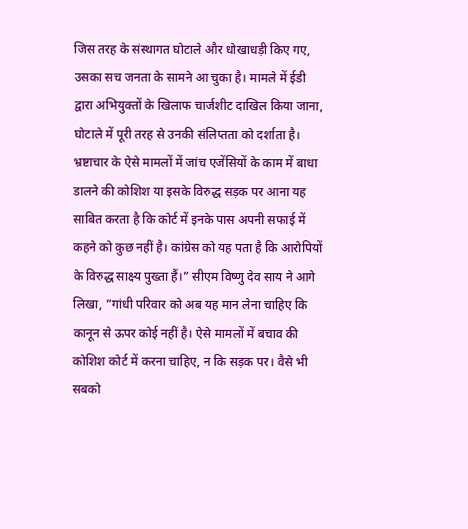जिस तरह के संस्थागत घोटाले और धोखाधड़ी किए गए, उसका सच जनता के सामने आ चुका है। मामले में ईडी द्वारा अभियुक्तों के खिलाफ चार्जशीट दाखिल किया जाना, घोटाले में पूरी तरह से उनकी संलिप्तता को दर्शाता है। भ्रष्टाचार के ऐसे मामलों में जांच एजेंसियों के काम में बाधा डालने की कोशिश या इसके विरुद्ध सड़क पर आना यह साबित करता है कि कोर्ट में इनके पास अपनी सफाई में कहने को कुछ नहीं है। कांग्रेस को यह पता है कि आरोपियों के विरुद्ध साक्ष्य पुख्ता हैं।” सीएम विष्णु देव साय ने आगे लिखा, ”गांधी परिवार को अब यह मान लेना चाहिए कि कानून से ऊपर कोई नहीं है। ऐसे मामलों में बचाव की कोशिश कोर्ट में करना चाहिए, न कि सड़क पर। वैसे भी सबको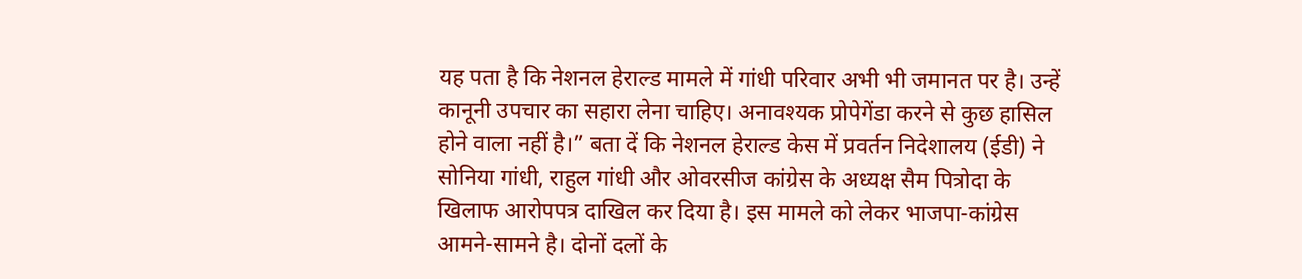यह पता है कि नेशनल हेराल्ड मामले में गांधी परिवार अभी भी जमानत पर है। उन्हें कानूनी उपचार का सहारा लेना चाहिए। अनावश्यक प्रोपेगेंडा करने से कुछ हासिल होने वाला नहीं है।” बता दें कि नेशनल हेराल्ड केस में प्रवर्तन निदेशालय (ईडी) ने सोनिया गांधी, राहुल गांधी और ओवरसीज कांग्रेस के अध्यक्ष सैम पित्रोदा के खिलाफ आरोपपत्र दाखिल कर दिया है। इस मामले को लेकर भाजपा-कांग्रेस आमने-सामने है। दोनों दलों के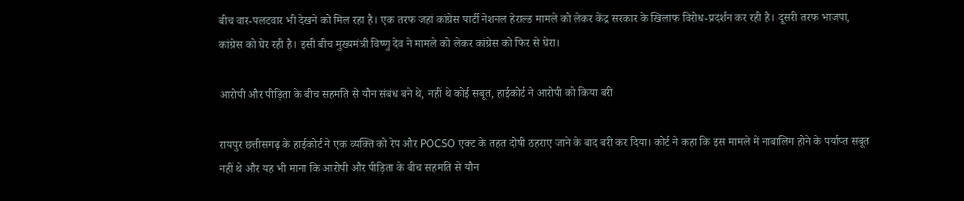बीच वार-पलटवार भी देखने को मिल रहा है। एक तरफ जहां कांग्रेस पार्टी नेशनल हेराल्ड मामले को लेकर केंद्र सरकार के खिलाफ विरोध-प्रदर्शन कर रही है। दूसरी तरफ भाजपा, कांग्रेस को घेर रही है। इसी बीच मुख्यमंत्री विष्णु देव ने मामले को लेकर कांग्रेस को फिर से घेरा।

आरोपी और पीड़िता के बीच सहमति से यौन संबंध बने थे, नहीं थे कोई सबूत, हाईकोर्ट ने आरोपी को किया बरी

रायपुर छत्तीसगढ़ के हाईकोर्ट ने एक व्यक्ति को रेप और POCSO एक्ट के तहत दोषी ठहराए जाने के बाद बरी कर दिया। कोर्ट ने कहा कि इस मामले में नाबालिग होने के पर्याप्त सबूत नहीं थे और यह भी माना कि आरोपी और पीड़िता के बीच सहमति से यौन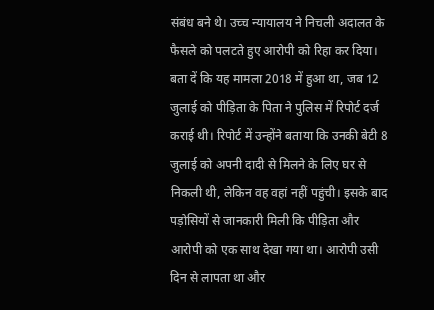संबंध बने थे। उच्च न्यायालय ने निचली अदालत के फैसले को पलटते हुए आरोपी को रिहा कर दिया। बता दें कि यह मामला 2018 में हुआ था, जब 12 जुलाई को पीड़िता के पिता ने पुलिस में रिपोर्ट दर्ज कराई थी। रिपोर्ट में उन्होंने बताया कि उनकी बेटी 8 जुलाई को अपनी दादी से मिलने के लिए घर से निकली थी, लेकिन वह वहां नहीं पहुंची। इसके बाद पड़ोसियों से जानकारी मिली कि पीड़िता और आरोपी को एक साथ देखा गया था। आरोपी उसी दिन से लापता था और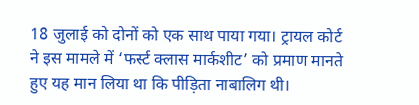18 जुलाई को दोनों को एक साथ पाया गया। ट्रायल कोर्ट ने इस मामले में ‘फर्स्ट क्लास मार्कशीट’ को प्रमाण मानते हुए यह मान लिया था कि पीड़िता नाबालिग थी।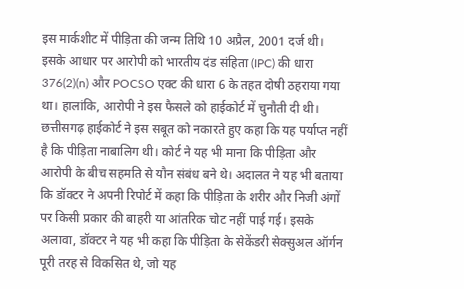इस मार्कशीट में पीड़िता की जन्म तिथि 10 अप्रैल, 2001 दर्ज थी। इसके आधार पर आरोपी को भारतीय दंड संहिता (IPC) की धारा 376(2)(n) और POCSO एक्ट की धारा 6 के तहत दोषी ठहराया गया था। हालांकि, आरोपी ने इस फैसले को हाईकोर्ट में चुनौती दी थी। छत्तीसगढ़ हाईकोर्ट ने इस सबूत को नकारते हुए कहा कि यह पर्याप्त नहीं है कि पीड़िता नाबालिग थी। कोर्ट ने यह भी माना कि पीड़िता और आरोपी के बीच सहमति से यौन संबंध बने थे। अदालत ने यह भी बताया कि डॉक्टर ने अपनी रिपोर्ट में कहा कि पीड़िता के शरीर और निजी अंगों पर किसी प्रकार की बाहरी या आंतरिक चोट नहीं पाई गई। इसके अलावा, डॉक्टर ने यह भी कहा कि पीड़िता के सेकेंडरी सेक्सुअल ऑर्गन पूरी तरह से विकसित थे, जो यह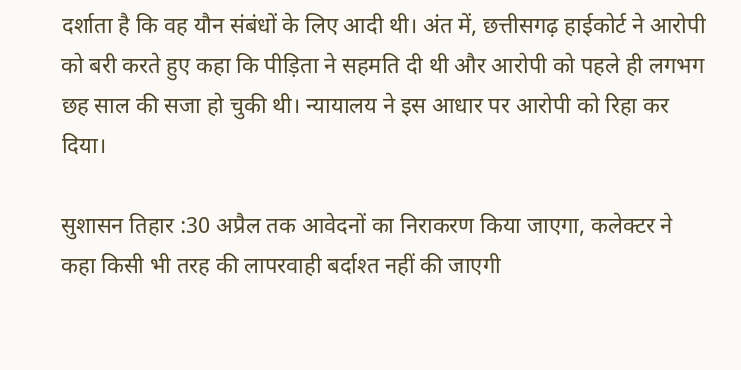दर्शाता है कि वह यौन संबंधों के लिए आदी थी। अंत में, छत्तीसगढ़ हाईकोर्ट ने आरोपी को बरी करते हुए कहा कि पीड़िता ने सहमति दी थी और आरोपी को पहले ही लगभग छह साल की सजा हो चुकी थी। न्यायालय ने इस आधार पर आरोपी को रिहा कर दिया।

सुशासन तिहार :30 अप्रैल तक आवेदनों का निराकरण किया जाएगा, कलेक्टर ने कहा किसी भी तरह की लापरवाही बर्दाश्त नहीं की जाएगी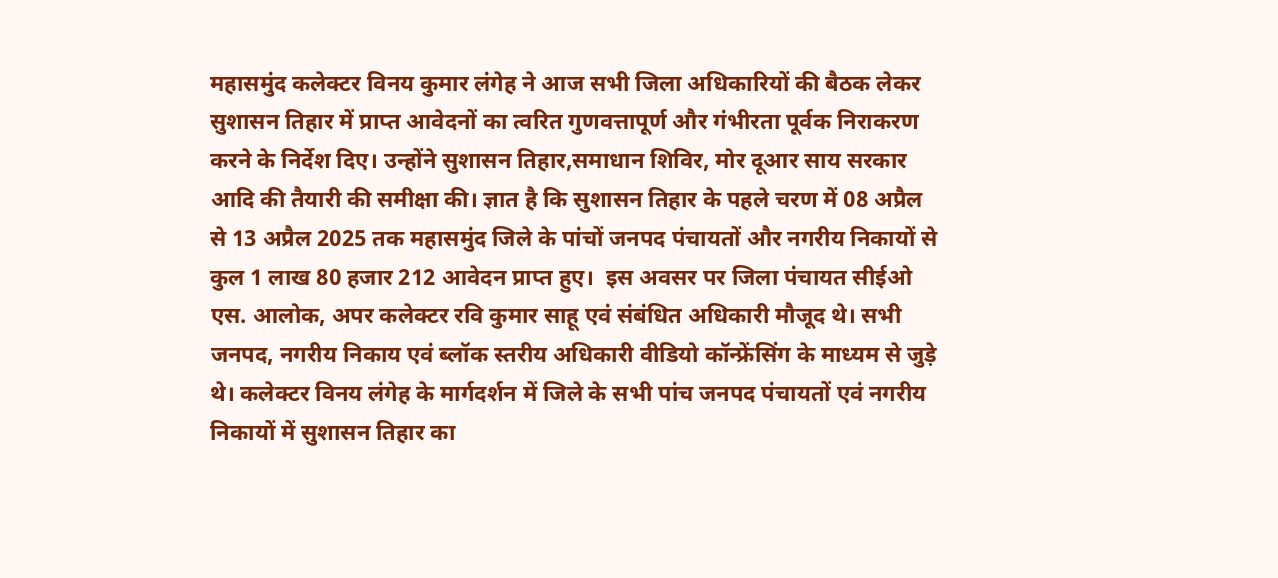महासमुंद कलेक्टर विनय कुमार लंगेह ने आज सभी जिला अधिकारियों की बैठक लेकर सुशासन तिहार में प्राप्त आवेदनों का त्वरित गुणवत्तापूर्ण और गंभीरता पूर्वक निराकरण करने के निर्देश दिए। उन्होंने सुशासन तिहार,समाधान शिविर, मोर दूआर साय सरकार आदि की तैयारी की समीक्षा की। ज्ञात है कि सुशासन तिहार के पहले चरण में 08 अप्रैल से 13 अप्रैल 2025 तक महासमुंद जिले के पांचों जनपद पंचायतों और नगरीय निकायों से कुल 1 लाख 80 हजार 212 आवेदन प्राप्त हुए।  इस अवसर पर जिला पंचायत सीईओ एस. आलोक, अपर कलेक्टर रवि कुमार साहू एवं संबंधित अधिकारी मौजूद थे। सभी जनपद, नगरीय निकाय एवं ब्लॉक स्तरीय अधिकारी वीडियो कॉन्फ्रेंसिंग के माध्यम से जुड़े थे। कलेक्टर विनय लंगेह के मार्गदर्शन में जिले के सभी पांच जनपद पंचायतों एवं नगरीय निकायों में सुशासन तिहार का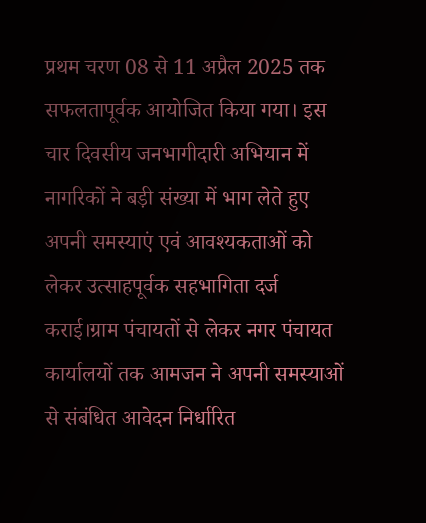प्रथम चरण 08 से 11 अप्रैल 2025 तक सफलतापूर्वक आयोजित किया गया। इस चार दिवसीय जनभागीदारी अभियान में नागरिकों ने बड़ी संख्या में भाग लेते हुए अपनी समस्याएं एवं आवश्यकताओं को लेकर उत्साहपूर्वक सहभागिता दर्ज कराई।ग्राम पंचायतों से लेकर नगर पंचायत कार्यालयों तक आमजन ने अपनी समस्याओं से संबंधित आवेदन निर्धारित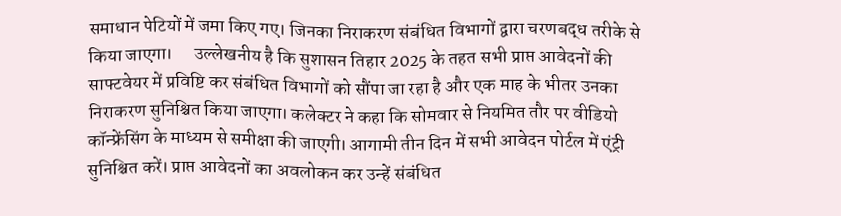समाधान पेटियों में जमा किए गए। जिनका निराकरण संबंधित विभागों द्वारा चरणबद्ध तरीके से किया जाएगा।      उल्लेखनीय है कि सुशासन तिहार 2025 के तहत सभी प्राप्त आवेदनों की साफ्टवेयर में प्रविष्टि कर संबंधित विभागों को सौंपा जा रहा है और एक माह के भीतर उनका निराकरण सुनिश्चित किया जाएगा। कलेक्टर ने कहा कि सोमवार से नियमित तौर पर वीडियो कॉन्फ्रेंसिंग के माध्यम से समीक्षा की जाएगी। आगामी तीन दिन में सभी आवेदन पोर्टल में एंट्री सुनिश्चित करें। प्राप्त आवेदनों का अवलोकन कर उन्हें संबंधित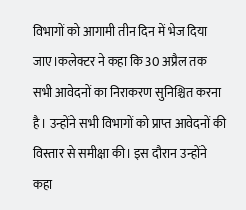विभागों को आगामी तीन दिन में भेज दिया जाए।कलेक्टर ने कहा कि 30 अप्रैल तक सभी आवेदनों का निराकरण सुनिश्चित करना है। उन्होंने सभी विभागों को प्राप्त आवेदनों की विस्तार से समीक्षा की। इस दौरान उन्होंने कहा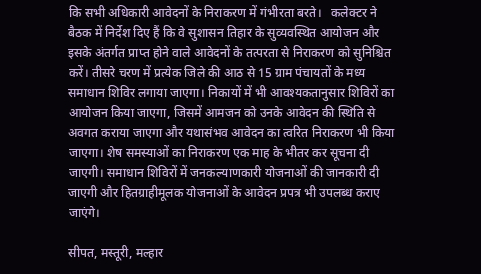कि सभी अधिकारी आवेदनों के निराकरण में गंभीरता बरते।   कलेक्टर ने बैठक में निर्देश दिए हैं कि वे सुशासन तिहार के सुव्यवस्थित आयोजन और इसके अंतर्गत प्राप्त होने वाले आवेदनों के तत्परता से निराकरण को सुनिश्चित करें। तीसरे चरण में प्रत्येक जिले की आठ से 15 ग्राम पंचायतों के मध्य समाधान शिविर लगाया जाएगा। निकायों में भी आवश्यकतानुसार शिविरों का आयोजन किया जाएगा, जिसमें आमजन को उनके आवेदन की स्थिति से अवगत कराया जाएगा और यथासंभव आवेदन का त्वरित निराकरण भी किया जाएगा। शेष समस्याओं का निराकरण एक माह के भीतर कर सूचना दी जाएगी। समाधान शिविरों में जनकल्याणकारी योजनाओं की जानकारी दी जाएगी और हितग्राहीमूलक योजनाओं के आवेदन प्रपत्र भी उपलब्ध कराए जाएंगे।

सीपत, मस्तूरी, मल्हार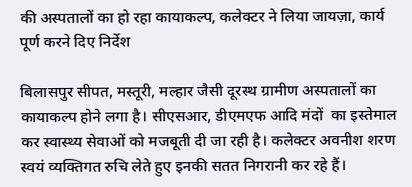की अस्पतालों का हो रहा कायाकल्प, कलेक्टर ने लिया जायज़ा, कार्य पूर्ण करने दिए निर्देश

बिलासपुर सीपत, मस्तूरी, मल्हार जैसी दूरस्थ ग्रामीण अस्पतालों का कायाकल्प होने लगा है। सीएसआर, डीएमएफ आदि मंदों  का इस्तेमाल कर स्वास्थ्य सेवाओं को मजबूती दी जा रही है। कलेक्टर अवनीश शरण स्वयं व्यक्तिगत रुचि लेते हुए इनकी सतत निगरानी कर रहे हैं।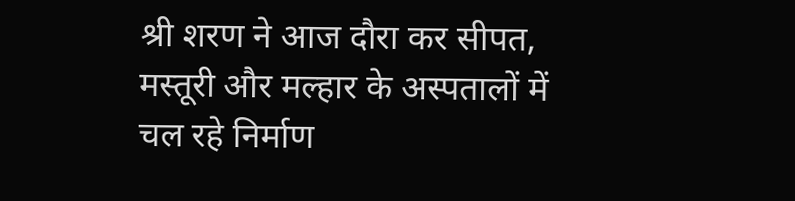श्री शरण ने आज दौरा कर सीपत, मस्तूरी और मल्हार के अस्पतालों में चल रहे निर्माण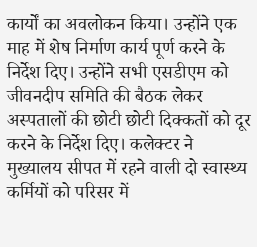कार्यों का अवलोकन किया। उन्होंने एक माह में शेष निर्माण कार्य पूर्ण करने के निर्देश दिए। उन्होंने सभी एसडीएम को जीवनदीप समिति की बैठक लेकर अस्पतालों की छोटी छोटी दिक्कतों को दूर करने के निर्देश दिए। कलेक्टर ने मुख्यालय सीपत में रहने वाली दो स्वास्थ्य कर्मियों को परिसर में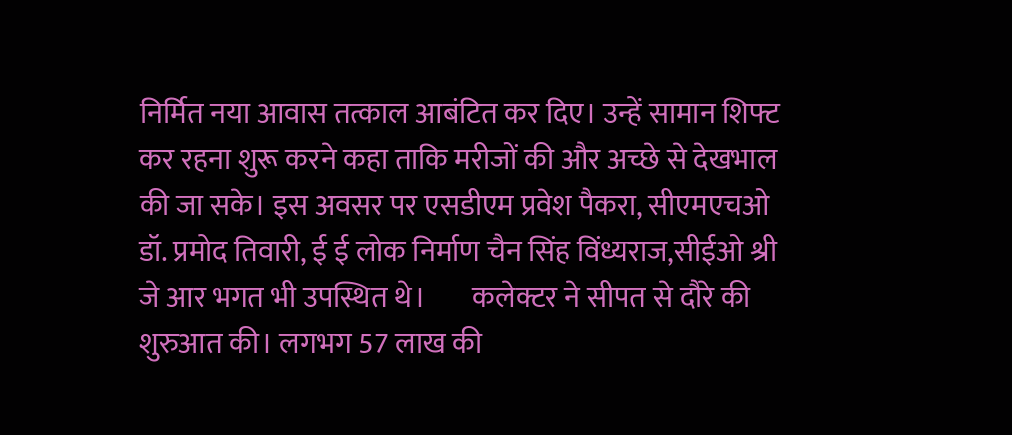निर्मित नया आवास तत्काल आबंटित कर दिए। उन्हें सामान शिफ्ट कर रहना शुरू करने कहा ताकि मरीजों की और अच्छे से देखभाल की जा सके। इस अवसर पर एसडीएम प्रवेश पैकरा, सीएमएचओ डॉ. प्रमोद तिवारी, ई ई लोक निर्माण चैन सिंह विंध्यराज,सीईओ श्री जे आर भगत भी उपस्थित थे।        कलेक्टर ने सीपत से दौरे की शुरुआत की। लगभग 57 लाख की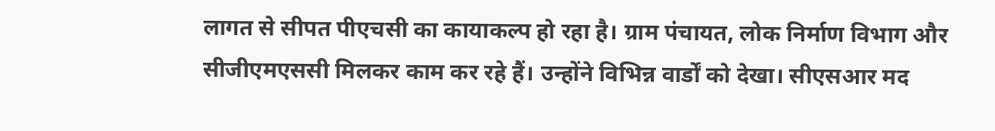लागत से सीपत पीएचसी का कायाकल्प हो रहा है। ग्राम पंचायत, लोक निर्माण विभाग और सीजीएमएससी मिलकर काम कर रहे हैं। उन्होंने विभिन्न वार्डों को देखा। सीएसआर मद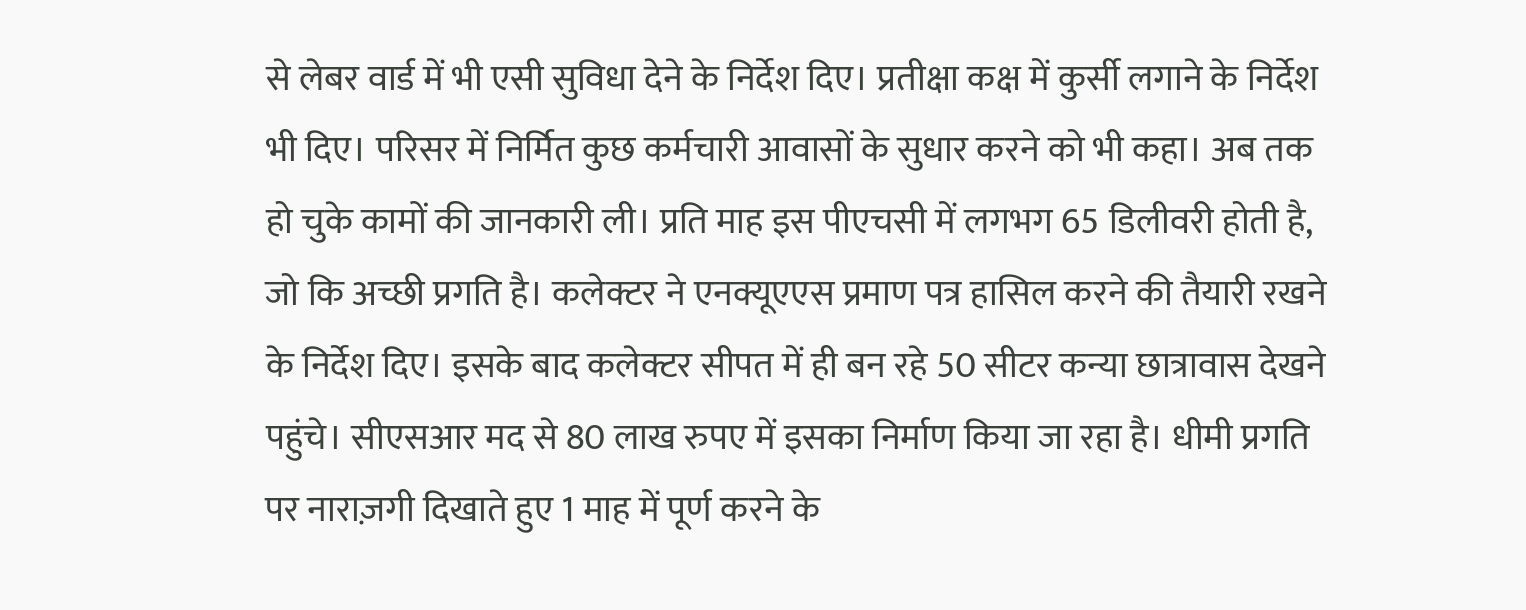से लेबर वार्ड में भी एसी सुविधा देने के निर्देश दिए। प्रतीक्षा कक्ष में कुर्सी लगाने के निर्देश भी दिए। परिसर में निर्मित कुछ कर्मचारी आवासों के सुधार करने को भी कहा। अब तक हो चुके कामों की जानकारी ली। प्रति माह इस पीएचसी में लगभग 65 डिलीवरी होती है, जो कि अच्छी प्रगति है। कलेक्टर ने एनक्यूएएस प्रमाण पत्र हासिल करने की तैयारी रखने के निर्देश दिए। इसके बाद कलेक्टर सीपत में ही बन रहे 50 सीटर कन्या छात्रावास देखने पहुंचे। सीएसआर मद से 80 लाख रुपए में इसका निर्माण किया जा रहा है। धीमी प्रगति पर नाराज़गी दिखाते हुए 1 माह में पूर्ण करने के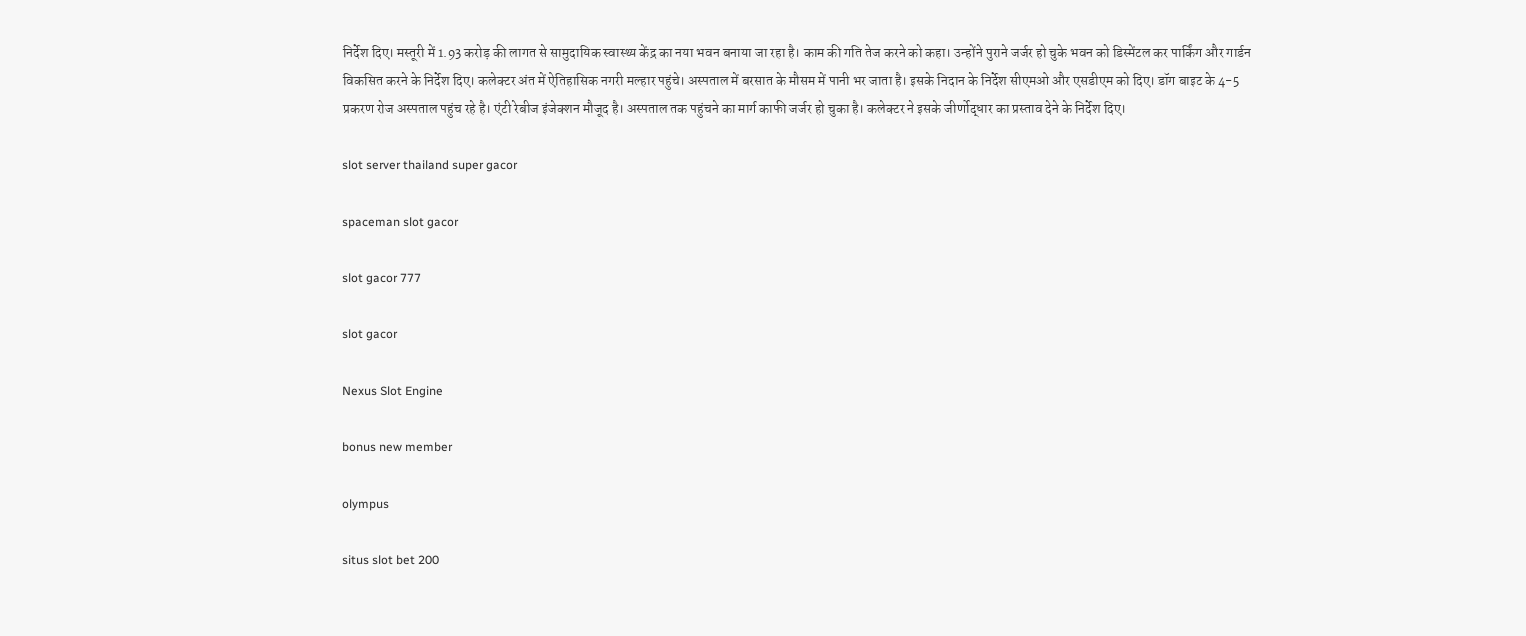निर्देश दिए। मस्तूरी में 1.93 करोड़ की लागत से सामुदायिक स्वास्थ्य केंद्र का नया भवन बनाया जा रहा है। काम की गति तेज करने को कहा। उन्होंने पुराने जर्जर हो चुके भवन को डिस्मेंटल कर पार्किंग और गार्डन विकसित करने के निर्देश दिए। कलेक्टर अंत में ऐतिहासिक नगरी मल्हार पहुंचे। अस्पताल में बरसात के मौसम में पानी भर जाता है। इसके निदान के निर्देश सीएमओ और एसडीएम को दिए। डॉग बाइट के 4-5 प्रकरण रोज अस्पताल पहुंच रहे है। एंटी रेबीज इंजेक्शन मौजूद है। अस्पताल तक पहुंचने का मार्ग काफी जर्जर हो चुका है। कलेक्टर ने इसके जीर्णोद्धार का प्रस्ताव देने के निर्देश दिए।

slot server thailand super gacor

spaceman slot gacor

slot gacor 777

slot gacor

Nexus Slot Engine

bonus new member

olympus

situs slot bet 200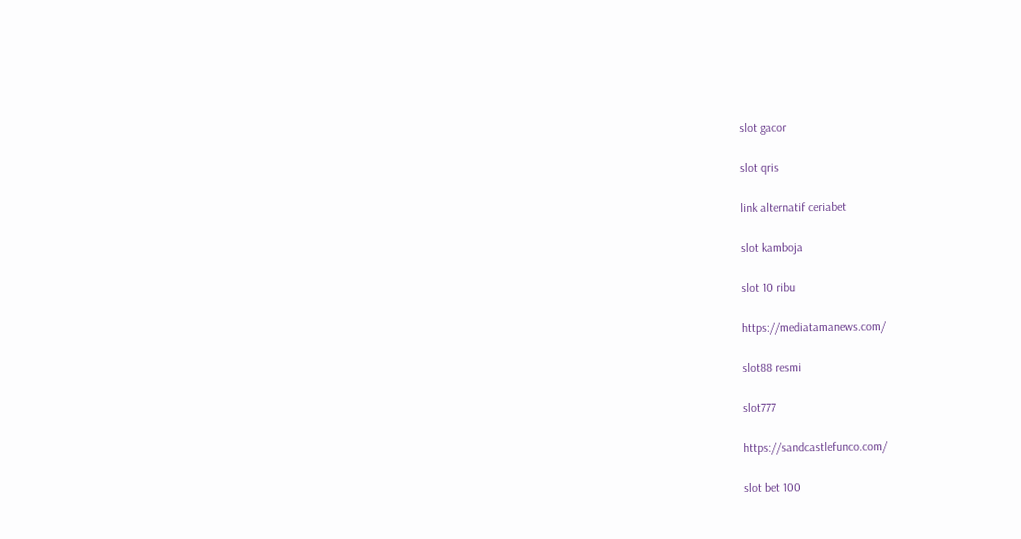slot gacor

slot qris

link alternatif ceriabet

slot kamboja

slot 10 ribu

https://mediatamanews.com/

slot88 resmi

slot777

https://sandcastlefunco.com/

slot bet 100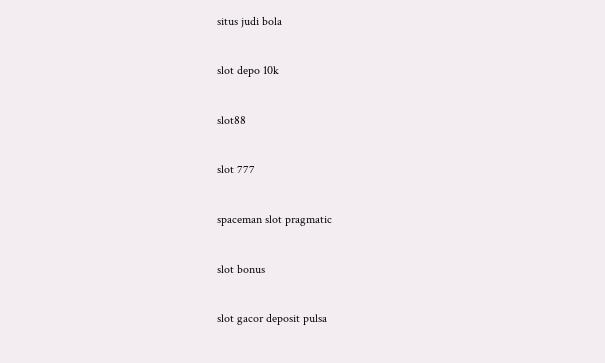situs judi bola

slot depo 10k

slot88

slot 777

spaceman slot pragmatic

slot bonus

slot gacor deposit pulsa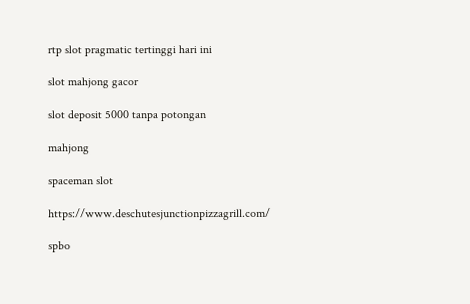rtp slot pragmatic tertinggi hari ini

slot mahjong gacor

slot deposit 5000 tanpa potongan

mahjong

spaceman slot

https://www.deschutesjunctionpizzagrill.com/

spbo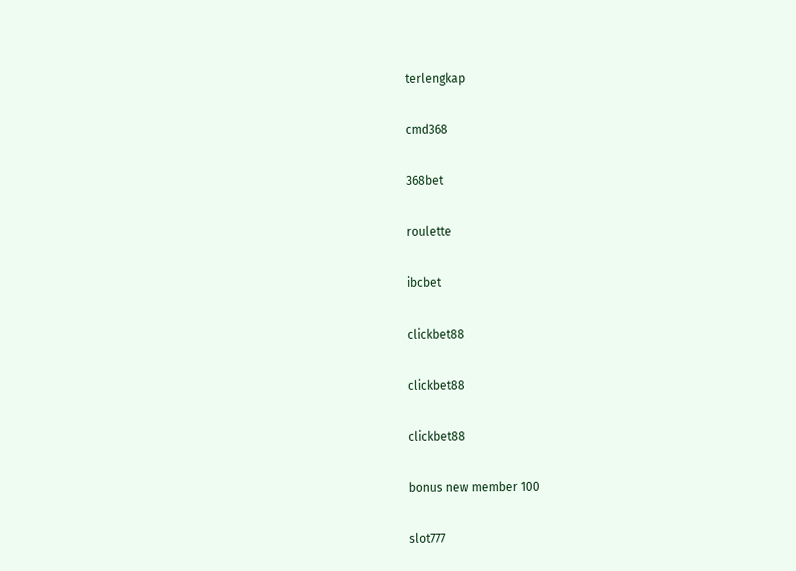terlengkap

cmd368

368bet

roulette

ibcbet

clickbet88

clickbet88

clickbet88

bonus new member 100

slot777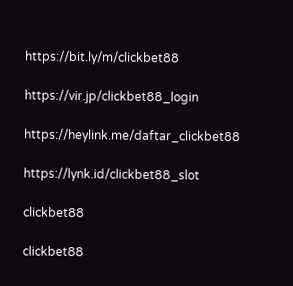https://bit.ly/m/clickbet88

https://vir.jp/clickbet88_login

https://heylink.me/daftar_clickbet88

https://lynk.id/clickbet88_slot

clickbet88

clickbet88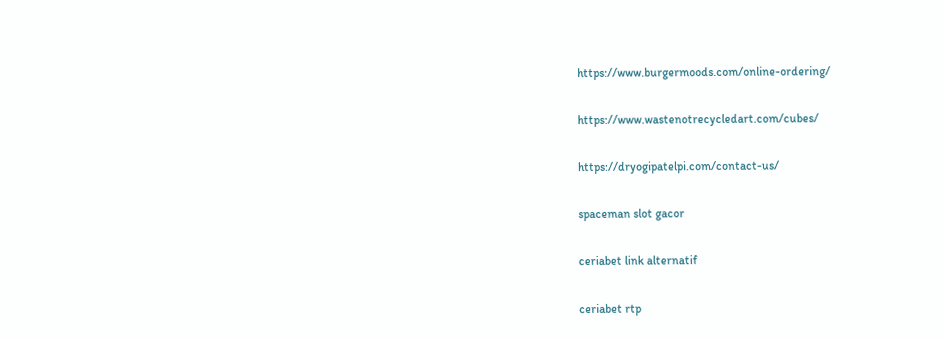https://www.burgermoods.com/online-ordering/

https://www.wastenotrecycledart.com/cubes/

https://dryogipatelpi.com/contact-us/

spaceman slot gacor

ceriabet link alternatif

ceriabet rtp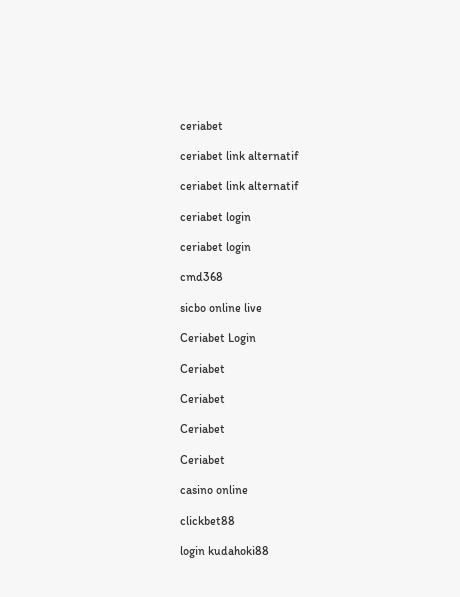ceriabet

ceriabet link alternatif

ceriabet link alternatif

ceriabet login

ceriabet login

cmd368

sicbo online live

Ceriabet Login

Ceriabet

Ceriabet

Ceriabet

Ceriabet

casino online

clickbet88

login kudahoki88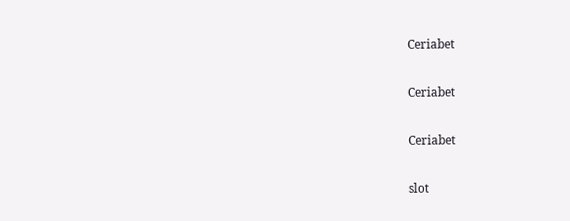Ceriabet

Ceriabet

Ceriabet

slot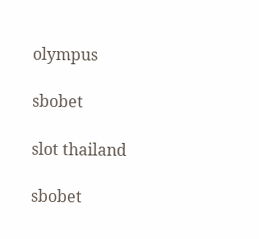olympus

sbobet

slot thailand

sbobet